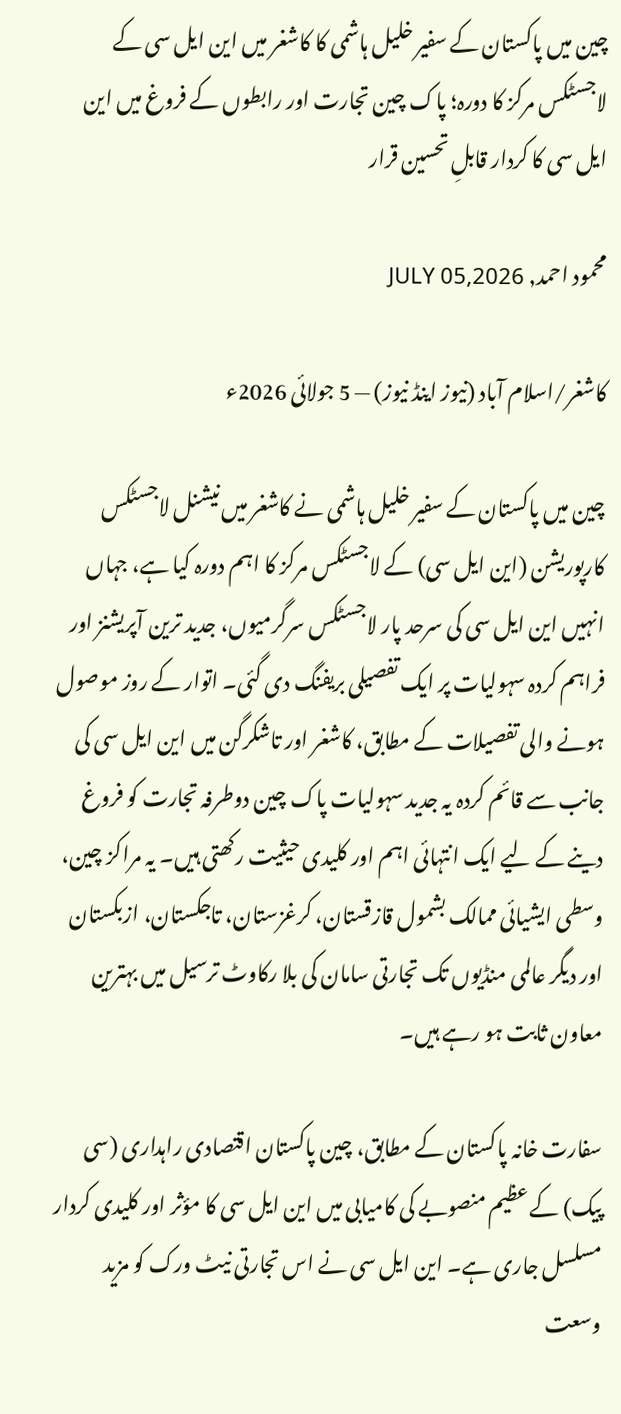چین میں پاکستان کے سفیر خلیل ہاشمی کا کاشغر میں این ایل سی کے لاجسٹکس مرکز کا دورہ؛ پاک چین تجارت اور رابطوں کے فروغ میں این ایل سی کا کردار قابلِ تحسین قرار

محمود احمد, JULY 05,2026

کاشغر/اسلام آباد (نیوز اینڈ نیوز) — 5 جولائی 2026ء

چین میں پاکستان کے سفیر خلیل ہاشمی نے کاشغر میں نیشنل لاجسٹکس کارپوریشن (این ایل سی) کے لاجسٹکس مرکز کا اہم دورہ کیا ہے، جہاں انہیں این ایل سی کی سرحد پار لاجسٹکس سرگرمیوں، جدید ترین آپریشنز اور فراہم کردہ سہولیات پر ایک تفصیلی بریفنگ دی گئی۔ اتوار کے روز موصول ہونے والی تفصیلات کے مطابق، کاشغر اور تاشکرگن میں این ایل سی کی جانب سے قائم کردہ یہ جدید سہولیات پاک چین دوطرفہ تجارت کو فروغ دینے کے لیے ایک انتہائی اہم اور کلیدی حیثیت رکھتی ہیں۔ یہ مراکز چین، وسطی ایشیائی ممالک بشمول قازقستان، کرغزستان، تاجکستان، ازبکستان اور دیگر عالمی منڈیوں تک تجارتی سامان کی بلا رکاوٹ ترسیل میں بہترین معاون ثابت ہو رہے ہیں۔

سفارت خانہ پاکستان کے مطابق، چین پاکستان اقتصادی راہداری (سی پیک) کے عظیم منصوبے کی کامیابی میں این ایل سی کا مؤثر اور کلیدی کردار مسلسل جاری ہے۔ این ایل سی نے اس تجارتی نیٹ ورک کو مزید وسعت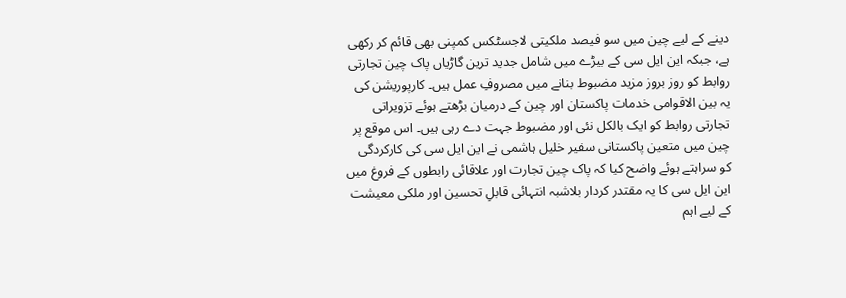دینے کے لیے چین میں سو فیصد ملکیتی لاجسٹکس کمپنی بھی قائم کر رکھی ہے، جبکہ این ایل سی کے بیڑے میں شامل جدید ترین گاڑیاں پاک چین تجارتی روابط کو روز بروز مزید مضبوط بنانے میں مصروفِ عمل ہیں۔ کارپوریشن کی یہ بین الاقوامی خدمات پاکستان اور چین کے درمیان بڑھتے ہوئے تزویراتی تجارتی روابط کو ایک بالکل نئی اور مضبوط جہت دے رہی ہیں۔ اس موقع پر چین میں متعین پاکستانی سفیر خلیل ہاشمی نے این ایل سی کی کارکردگی کو سراہتے ہوئے واضح کیا کہ پاک چین تجارت اور علاقائی رابطوں کے فروغ میں این ایل سی کا یہ مقتدر کردار بلاشبہ انتہائی قابلِ تحسین اور ملکی معیشت کے لیے اہم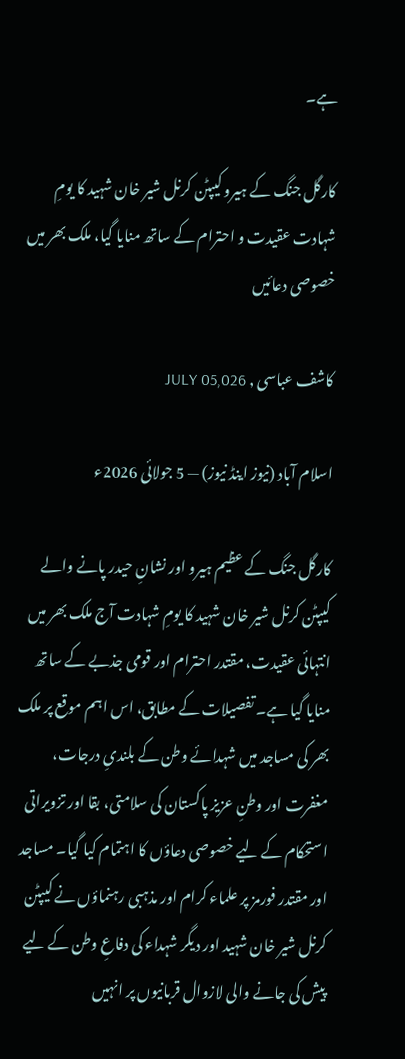ہے۔

کارگل جنگ کے ہیرو کیپٹن کرنل شیر خان شہید کا یومِ شہادت عقیدت و احترام کے ساتھ منایا گیا، ملک بھر میں خصوصی دعائیں

کاشف عباسی , JULY 05,026

اسلام آباد (نیوز اینڈ نیوز) — 5 جولائی 2026ء

کارگل جنگ کے عظیم ہیرو اور نشانِ حیدر پانے والے کیپٹن کرنل شیر خان شہید کا یومِ شہادت آج ملک بھر میں انتہائی عقیدت، مقتدر احترام اور قومی جذبے کے ساتھ منایا گیا ہے۔ تفصیلات کے مطابق، اس اہم موقع پر ملک بھر کی مساجد میں شہدائے وطن کے بلندیِ درجات، مغفرت اور وطنِ عزیز پاکستان کی سلامتی، بقا اور تزویراتی استحکام کے لیے خصوصی دعاؤں کا اہتمام کیا گیا۔ مساجد اور مقتدر فورمز پر علماء کرام اور مذہبی رہنماؤں نے کیپٹن کرنل شیر خان شہید اور دیگر شہداء کی دفاعِ وطن کے لیے پیش کی جانے والی لازوال قربانیوں پر انہیں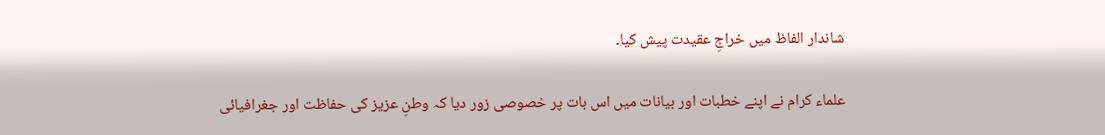شاندار الفاظ میں خراجِ عقیدت پیش کیا۔

علماء کرام نے اپنے خطبات اور بیانات میں اس بات پر خصوصی زور دیا کہ وطنِ عزیز کی حفاظت اور جغرافیائی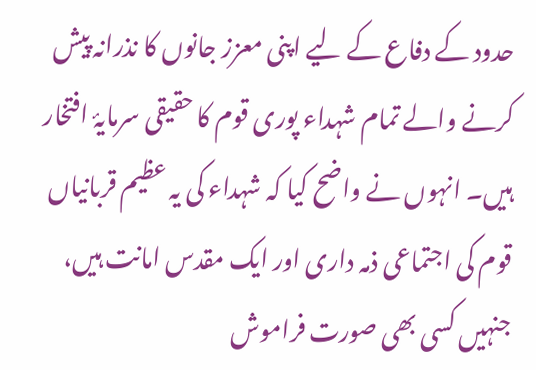حدود کے دفاع کے لیے اپنی معزز جانوں کا نذرانہ پیش کرنے والے تمام شہداء پوری قوم کا حقیقی سرمایۂ افتخار ہیں۔ انہوں نے واضح کیا کہ شہداء کی یہ عظیم قربانیاں قوم کی اجتماعی ذمہ داری اور ایک مقدس امانت ہیں، جنہیں کسی بھی صورت فراموش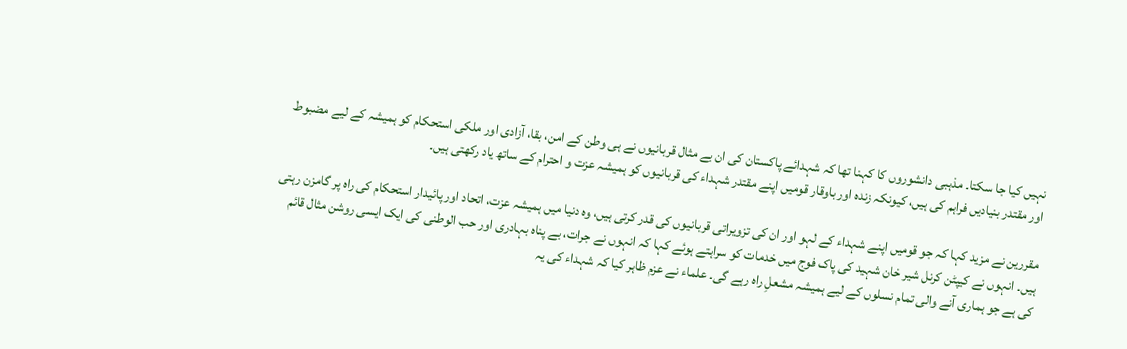نہیں کیا جا سکتا۔ مذہبی دانشوروں کا کہنا تھا کہ شہدائے پاکستان کی ان بے مثال قربانیوں نے ہی وطن کے امن، بقا، آزادی اور ملکی استحکام کو ہمیشہ کے لیے مضبوط اور مقتدر بنیادیں فراہم کی ہیں، کیونکہ زندہ اور باوقار قومیں اپنے مقتدر شہداء کی قربانیوں کو ہمیشہ عزت و احترام کے ساتھ یاد رکھتی ہیں۔

مقررین نے مزید کہا کہ جو قومیں اپنے شہداء کے لہو اور ان کی تزویراتی قربانیوں کی قدر کرتی ہیں، وہ دنیا میں ہمیشہ عزت، اتحاد اور پائیدار استحکام کی راہ پر گامزن رہتی ہیں۔ انہوں نے کیپٹن کرنل شیر خان شہید کی پاک فوج میں خدمات کو سراہتے ہوئے کہا کہ انہوں نے جرات، بے پناہ بہادری اور حب الوطنی کی ایک ایسی روشن مثال قائم کی ہے جو ہماری آنے والی تمام نسلوں کے لیے ہمیشہ مشعلِ راہ رہے گی۔ علماء نے عزم ظاہر کیا کہ شہداء کی یہ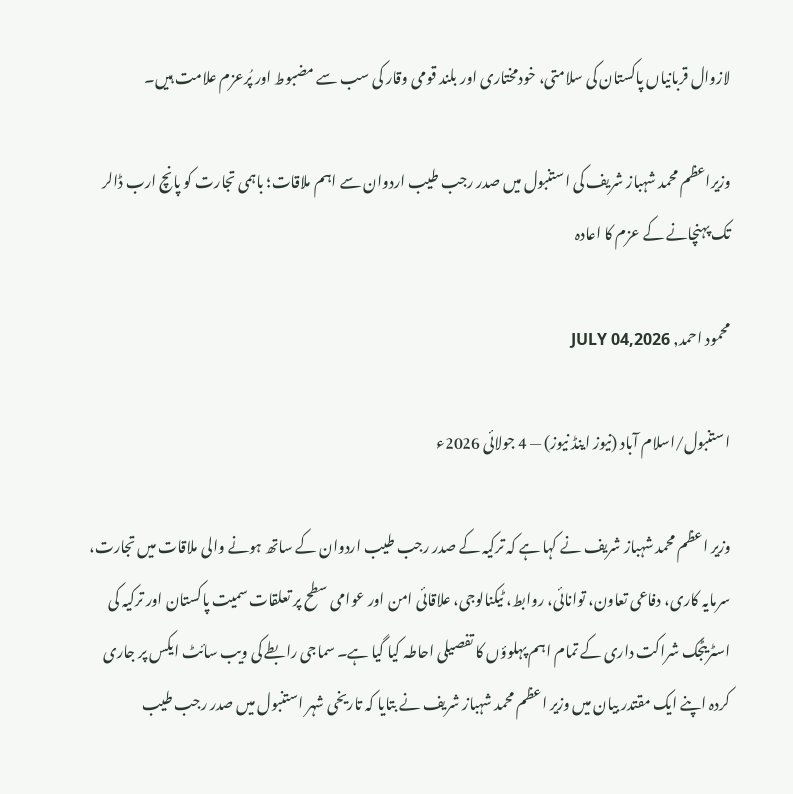لازوال قربانیاں پاکستان کی سلامتی، خودمختاری اور بلند قومی وقار کی سب سے مضبوط اور پُرعزم علامت ہیں۔

وزیراعظم محمد شہباز شریف کی استنبول میں صدر رجب طیب اردوان سے اہم ملاقات؛ باہمی تجارت کو پانچ ارب ڈالر تک پہنچانے کے عزم کا اعادہ

محمود احمد, JULY 04,2026

استنبول/اسلام آباد (نیوز اینڈ نیوز) — 4 جولائی 2026ء

وزیر اعظم محمد شہباز شریف نے کہا ہے کہ ترکیہ کے صدر رجب طیب اردوان کے ساتھ ہونے والی ملاقات میں تجارت، سرمایہ کاری، دفاعی تعاون، توانائی، روابط، ٹیکنالوجی، علاقائی امن اور عوامی سطح پر تعلقات سمیت پاکستان اور ترکیہ کی اسٹریٹجک شراکت داری کے تمام اہم پہلوؤں کا تفصیلی احاطہ کیا گیا ہے۔ سماجی رابطے کی ویب سائٹ ایکس پر جاری کردہ اپنے ایک مقتدر بیان میں وزیر اعظم محمد شہباز شریف نے بتایا کہ تاریخی شہر استنبول میں صدر رجب طیب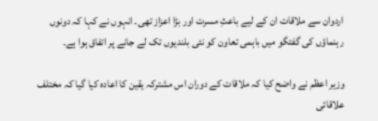اردوان سے ملاقات ان کے لیے باعثِ مسرت اور بڑا اعزاز تھی۔ انہوں نے کہا کہ دونوں رہنماؤں کی گفتگو میں باہمی تعاون کو نئی بلندیوں تک لے جانے پر اتفاق ہوا ہے۔

وزیر اعظم نے واضح کیا کہ ملاقات کے دوران اس مشترکہ یقین کا اعادہ کیا گیا کہ مختلف علاقائی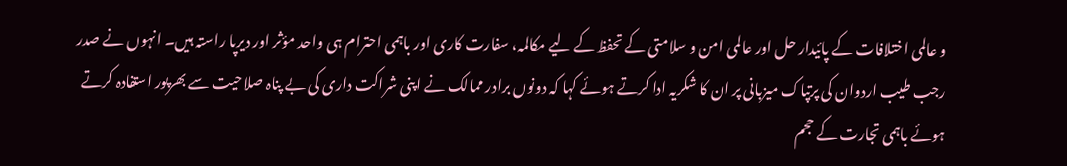و عالمی اختلافات کے پائیدار حل اور عالمی امن و سلامتی کے تحفظ کے لیے مکالمہ، سفارت کاری اور باہمی احترام ہی واحد مؤثر اور دیرپا راستہ ہیں۔ انہوں نے صدر رجب طیب اردوان کی پرتپاک میزبانی پر ان کا شکریہ ادا کرتے ہوئے کہا کہ دونوں برادر ممالک نے اپنی شراکت داری کی بے پناہ صلاحیت سے بھرپور استفادہ کرتے ہوئے باہمی تجارت کے حجم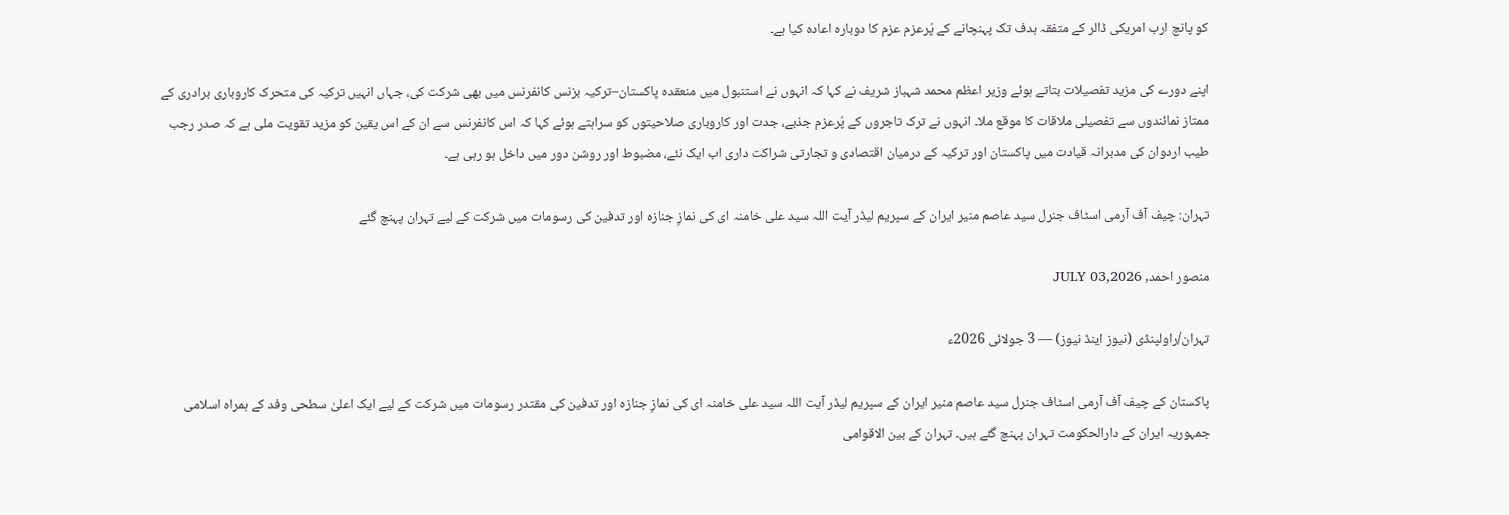کو پانچ ارب امریکی ڈالر کے متفقہ ہدف تک پہنچانے کے پُرعزم عزم کا دوبارہ اعادہ کیا ہے۔

اپنے دورے کی مزید تفصیلات بتاتے ہوئے وزیر اعظم محمد شہباز شریف نے کہا کہ انہوں نے استنبول میں منعقدہ پاکستان–ترکیہ بزنس کانفرنس میں بھی شرکت کی، جہاں انہیں ترکیہ کی متحرک کاروباری برادری کے ممتاز نمائندوں سے تفصیلی ملاقات کا موقع ملا۔ انہوں نے ترک تاجروں کے پُرعزم جذبے، جدت اور کاروباری صلاحیتوں کو سراہتے ہوئے کہا کہ اس کانفرنس سے ان کے اس یقین کو مزید تقویت ملی ہے کہ صدر رجب طیب اردوان کی مدبرانہ قیادت میں پاکستان اور ترکیہ کے درمیان اقتصادی و تجارتی شراکت داری اب ایک نئے، مضبوط اور روشن دور میں داخل ہو رہی ہے۔

تہران: چیف آف آرمی اسٹاف جنرل سید عاصم منیر ایران کے سپریم لیڈر آیت اللہ سید علی خامنہ ای کی نمازِ جنازہ اور تدفین کی رسومات میں شرکت کے لیے تہران پہنچ گئے

منصور احمد, JULY 03,2026

تہران/راولپنڈی (نیوز اینڈ نیوز) — 3 جولائی 2026ء

پاکستان کے چیف آف آرمی اسٹاف جنرل سید عاصم منیر ایران کے سپریم لیڈر آیت اللہ سید علی خامنہ ای کی نمازِ جنازہ اور تدفین کی مقتدر رسومات میں شرکت کے لیے ایک اعلیٰ سطحی وفد کے ہمراہ اسلامی جمہوریہ ایران کے دارالحکومت تہران پہنچ گئے ہیں۔ تہران کے بین الاقوامی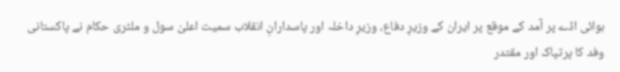ہوائی اڈے پر آمد کے موقع پر ایران کے وزیرِ دفاع، وزیرِ داخلہ اور پاسدارانِ انقلاب سمیت اعلیٰ سول و ملٹری حکام نے پاکستانی وفد کا پرتپاک اور مقتدر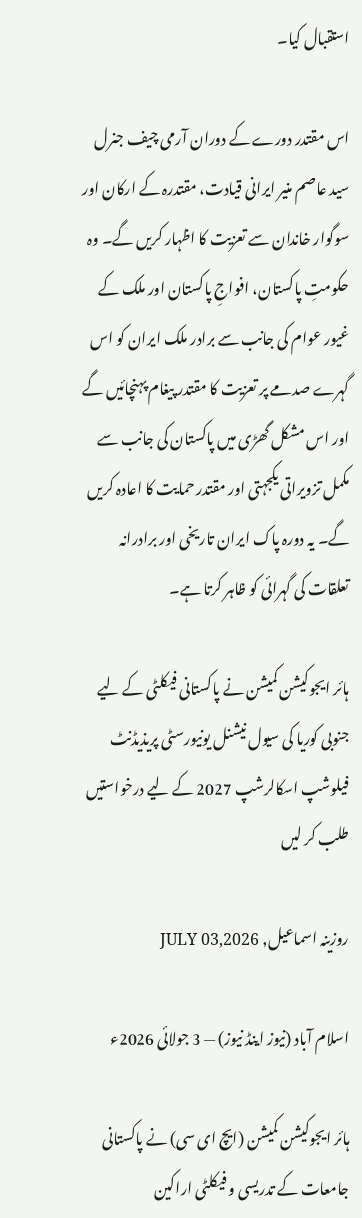استقبال کیا۔

اس مقتدر دورے کے دوران آرمی چیف جنرل سید عاصم منیر ایرانی قیادت، مقتدرہ کے ارکان اور سوگوار خاندان سے تعزیت کا اظہار کریں گے۔ وہ حکومتِ پاکستان، افواجِ پاکستان اور ملک کے غیور عوام کی جانب سے برادر ملک ایران کو اس گہرے صدمے پر تعزیت کا مقتدر پیغام پہنچائیں گے اور اس مشکل گھڑی میں پاکستان کی جانب سے مکمل تزویراتی یکجہتی اور مقتدر حمایت کا اعادہ کریں گے۔ یہ دورہ پاک ایران تاریخی اور برادرانہ تعلقات کی گہرائی کو ظاہر کرتا ہے۔

ہائر ایجوکیشن کمیشن نے پاکستانی فیکلٹی کے لیے جنوبی کوریا کی سیول نیشنل یونیورسٹی پریذیڈنٹ فیلوشپ اسکالرشپ 2027 کے لیے درخواستیں طلب کر لیں

روزینہ اسماعیل, JULY 03,2026

اسلام آباد (نیوز اینڈ نیوز) — 3 جولائی 2026ء

ہائر ایجوکیشن کمیشن (ایچ ای سی) نے پاکستانی جامعات کے تدریسی و فیکلٹی اراکین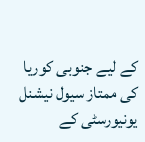کے لیے جنوبی کوریا کی ممتاز سیول نیشنل یونیورسٹی کے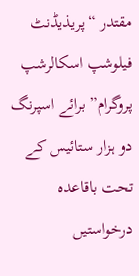مقتدر “پریذیڈنٹ فیلوشپ اسکالرشپ پروگرام” برائے اسپرنگ دو ہزار ستائیس کے تحت باقاعدہ درخواستیں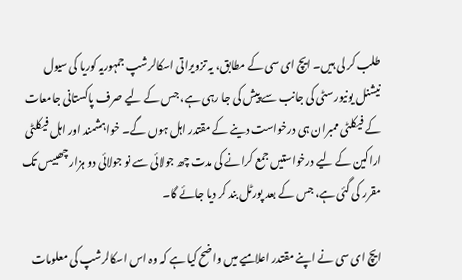طلب کر لی ہیں۔ ایچ ای سی کے مطابق، یہ تزویراتی اسکالرشپ جمہوریہ کوریا کی سیول نیشنل یونیورسٹی کی جانب سے پیش کی جا رہی ہے، جس کے لیے صرف پاکستانی جامعات کے فیکلٹی ممبران ہی درخواست دینے کے مقتدر اہل ہوں گے۔ خواہشمند اور اہل فیکلٹی اراکین کے لیے درخواستیں جمع کرانے کی مدت چھ جولائی سے نو جولائی دو ہزار چھبیس تک مقرر کی گئی ہے، جس کے بعد پورٹل بند کر دیا جائے گا۔

ایچ ای سی نے اپنے مقتدر اعلامیے میں واضح کیا ہے کہ وہ اس اسکالرشپ کی معلومات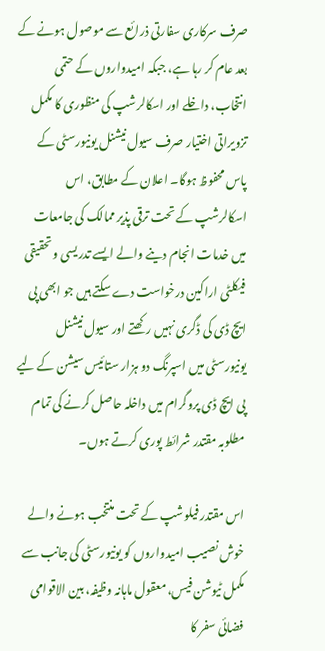صرف سرکاری سفارتی ذرائع سے موصول ہونے کے بعد عام کر رہا ہے، جبکہ امیدواروں کے حتمی انتخاب، داخلے اور اسکالرشپ کی منظوری کا مکمل تزویراتی اختیار صرف سیول نیشنل یونیورسٹی کے پاس محفوظ ہوگا۔ اعلان کے مطابق، اس اسکالرشپ کے تحت ترقی پذیر ممالک کی جامعات میں خدمات انجام دینے والے ایسے تدریسی و تحقیقی فیکلٹی اراکین درخواست دے سکتے ہیں جو ابھی پی ایچ ڈی کی ڈگری نہیں رکھتے اور سیول نیشنل یونیورسٹی میں اسپرنگ دو ہزار ستائیس سیشن کے لیے پی ایچ ڈی پروگرام میں داخلہ حاصل کرنے کی تمام مطلوبہ مقتدر شرائط پوری کرتے ہوں۔

اس مقتدر فیلوشپ کے تحت منتخب ہونے والے خوش نصیب امیدواروں کو یونیورسٹی کی جانب سے مکمل ٹیوشن فیس، معقول ماہانہ وظیفہ، بین الاقوامی فضائی سفر کا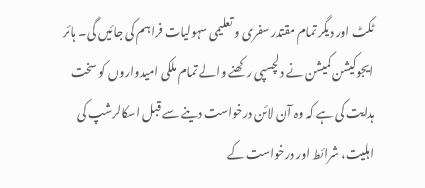ٹکٹ اور دیگر تمام مقتدر سفری و تعلیمی سہولیات فراہم کی جائیں گی۔ ہائر ایجوکیشن کمیشن نے دلچسپی رکھنے والے تمام ملکی امیدواروں کو سخت ہدایت کی ہے کہ وہ آن لائن درخواست دینے سے قبل اسکالرشپ کی اہلیت، شرائط اور درخواست کے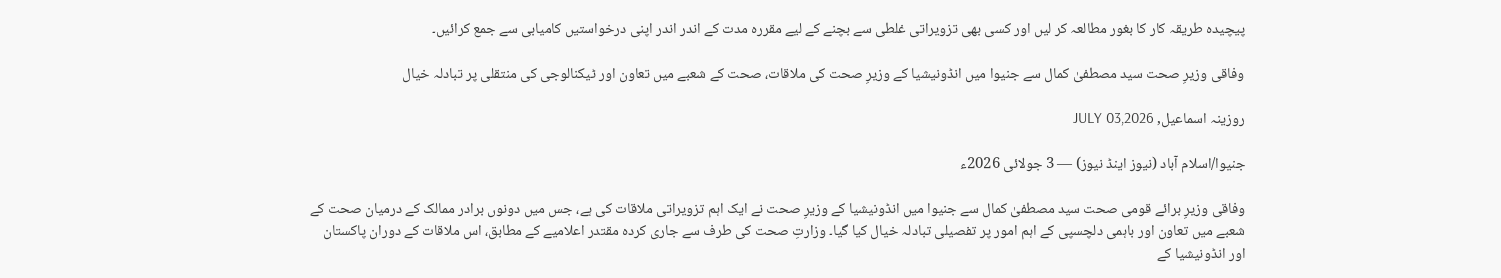پیچیدہ طریقہ کار کا بغور مطالعہ کر لیں اور کسی بھی تزویراتی غلطی سے بچنے کے لیے مقررہ مدت کے اندر اندر اپنی درخواستیں کامیابی سے جمع کرائیں۔

وفاقی وزیرِ صحت سید مصطفیٰ کمال سے جنیوا میں انڈونیشیا کے وزیرِ صحت کی ملاقات، صحت کے شعبے میں تعاون اور ٹیکنالوجی کی منتقلی پر تبادلہ خیال

روزینہ اسماعیل, JULY 03,2026

جنیوا/اسلام آباد (نیوز اینڈ نیوز) — 3 جولائی 2026ء

وفاقی وزیرِ برائے قومی صحت سید مصطفیٰ کمال سے جنیوا میں انڈونیشیا کے وزیرِ صحت نے ایک اہم تزویراتی ملاقات کی ہے، جس میں دونوں برادر ممالک کے درمیان صحت کے شعبے میں تعاون اور باہمی دلچسپی کے اہم امور پر تفصیلی تبادلہ خیال کیا گیا۔ وزارتِ صحت کی طرف سے جاری کردہ مقتدر اعلامیے کے مطابق، اس ملاقات کے دوران پاکستان اور انڈونیشیا کے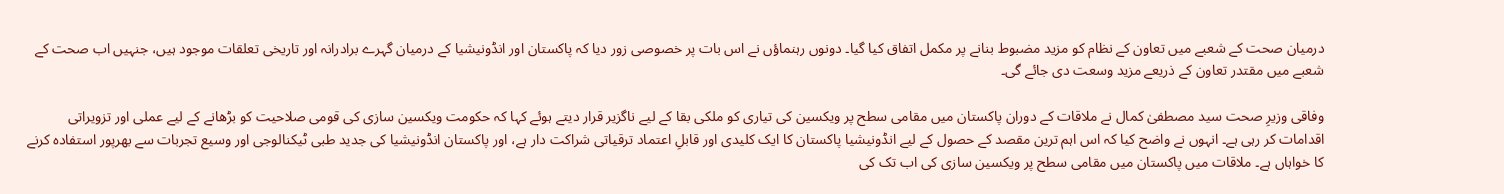درمیان صحت کے شعبے میں تعاون کے نظام کو مزید مضبوط بنانے پر مکمل اتفاق کیا گیا۔ دونوں رہنماؤں نے اس بات پر خصوصی زور دیا کہ پاکستان اور انڈونیشیا کے درمیان گہرے برادرانہ اور تاریخی تعلقات موجود ہیں، جنہیں اب صحت کے شعبے میں مقتدر تعاون کے ذریعے مزید وسعت دی جائے گی۔

وفاقی وزیرِ صحت سید مصطفیٰ کمال نے ملاقات کے دوران پاکستان میں مقامی سطح پر ویکسین کی تیاری کو ملکی بقا کے لیے ناگزیر قرار دیتے ہوئے کہا کہ حکومت ویکسین سازی کی قومی صلاحیت کو بڑھانے کے لیے عملی اور تزویراتی اقدامات کر رہی ہے۔ انہوں نے واضح کیا کہ اس اہم ترین مقصد کے حصول کے لیے انڈونیشیا پاکستان کا ایک کلیدی اور قابلِ اعتماد ترقیاتی شراکت دار ہے، اور پاکستان انڈونیشیا کی جدید طبی ٹیکنالوجی اور وسیع تجربات سے بھرپور استفادہ کرنے کا خواہاں ہے۔ ملاقات میں پاکستان میں مقامی سطح پر ویکسین سازی کی اب تک کی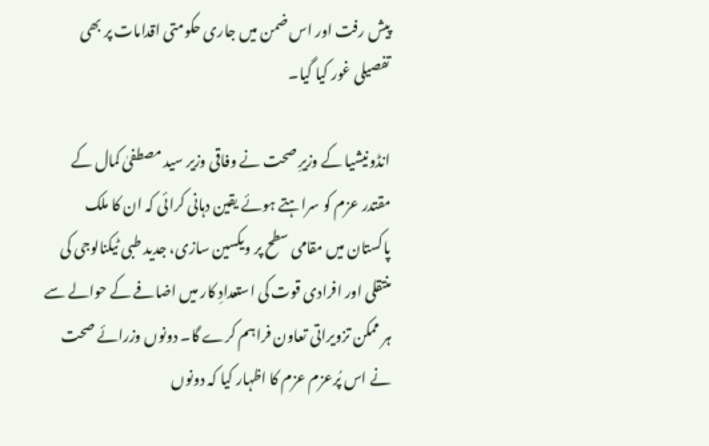پیش رفت اور اس ضمن میں جاری حکومتی اقدامات پر بھی تفصیلی غور کیا گیا۔

انڈونیشیا کے وزیرِ صحت نے وفاقی وزیر سید مصطفیٰ کمال کے مقتدر عزم کو سراہتے ہوئے یقین دہانی کرائی کہ ان کا ملک پاکستان میں مقامی سطح پر ویکسین سازی، جدید طبی ٹیکنالوجی کی منتقلی اور افرادی قوت کی استعدادِ کار میں اضافے کے حوالے سے ہر ممکن تزویراتی تعاون فراہم کرے گا۔ دونوں وزرائے صحت نے اس پُرعزم عزم کا اظہار کیا کہ دونوں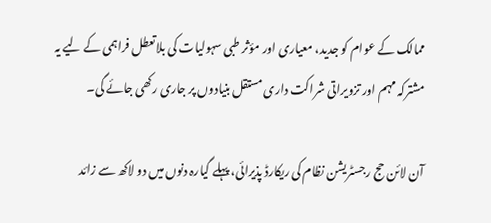ممالک کے عوام کو جدید، معیاری اور مؤثر طبی سہولیات کی بلاتعطل فراہمی کے لیے یہ مشترکہ مہم اور تزویراتی شراکت داری مستقل بنیادوں پر جاری رکھی جائے گی۔

آن لائن حج رجسٹریشن نظام کی ریکارڈ پذیرائی، پہلے گیارہ دنوں میں دو لاکھ سے زائد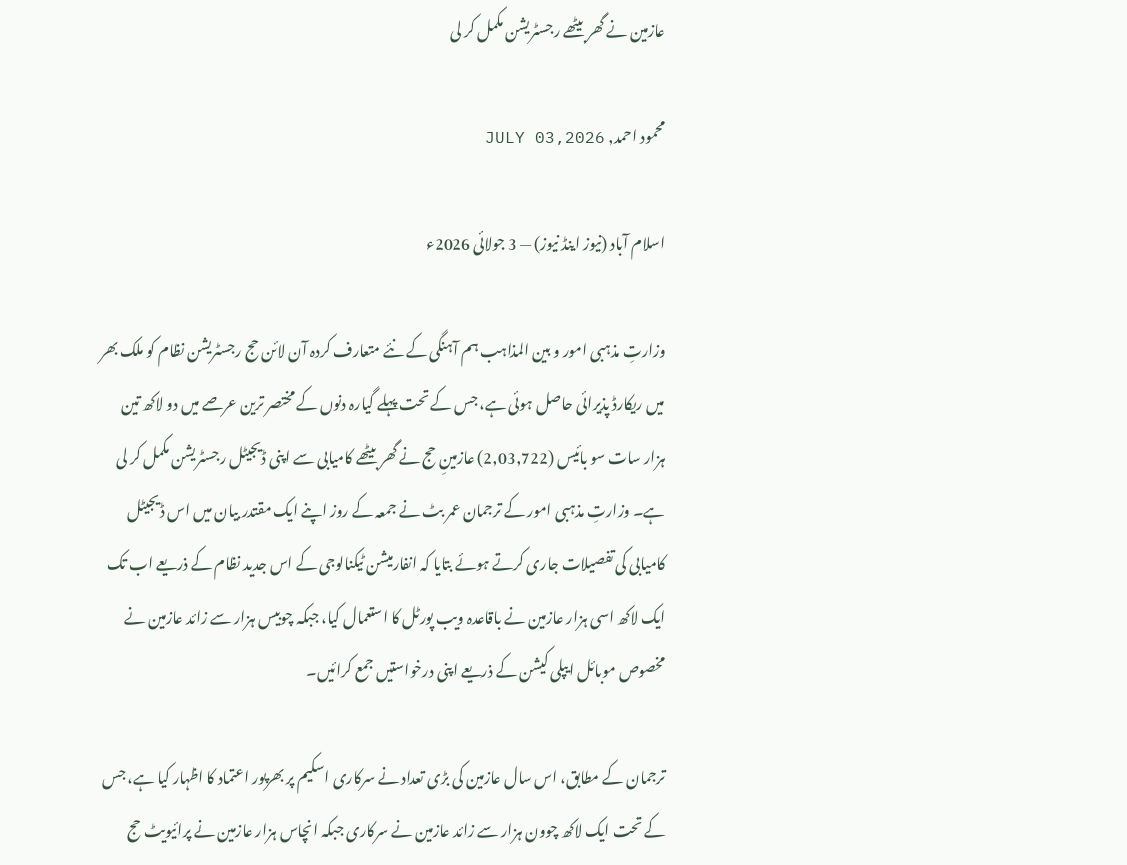عازمین نے گھر بیٹھے رجسٹریشن مکمل کر لی

محمود احمد, JULY 03,2026

اسلام آباد (نیوز اینڈ نیوز) — 3 جولائی 2026ء

وزارتِ مذہبی امور و بین المذاہب ہم آہنگی کے نئے متعارف کردہ آن لائن حج رجسٹریشن نظام کو ملک بھر میں ریکارڈ پذیرائی حاصل ہوئی ہے، جس کے تحت پہلے گیارہ دنوں کے مختصر ترین عرصے میں دو لاکھ تین ہزار سات سو بائیس (2,03,722) عازمینِ حج نے گھر بیٹھے کامیابی سے اپنی ڈیجیٹل رجسٹریشن مکمل کر لی ہے۔ وزارتِ مذہبی امور کے ترجمان عمر بٹ نے جمعہ کے روز اپنے ایک مقتدر بیان میں اس ڈیجیٹل کامیابی کی تفصیلات جاری کرتے ہوئے بتایا کہ انفارمیشن ٹیکنالوجی کے اس جدید نظام کے ذریعے اب تک ایک لاکھ اسی ہزار عازمین نے باقاعدہ ویب پورٹل کا استعمال کیا، جبکہ چوبیس ہزار سے زائد عازمین نے مخصوص موبائل ایپلی کیشن کے ذریعے اپنی درخواستیں جمع کرائیں۔

ترجمان کے مطابق، اس سال عازمین کی بڑی تعداد نے سرکاری اسکیم پر بھرپور اعتماد کا اظہار کیا ہے، جس کے تحت ایک لاکھ چوون ہزار سے زائد عازمین نے سرکاری جبکہ انچاس ہزار عازمین نے پرائیویٹ حج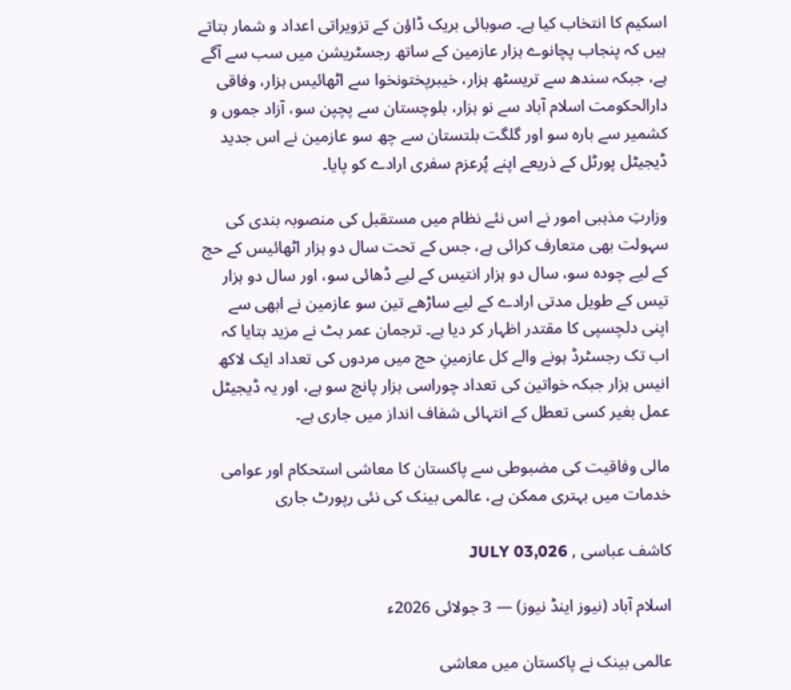اسکیم کا انتخاب کیا ہے۔ صوبائی بریک ڈاؤن کے تزویراتی اعداد و شمار بتاتے ہیں کہ پنجاب پچانوے ہزار عازمین کے ساتھ رجسٹریشن میں سب سے آگے ہے، جبکہ سندھ سے تریسٹھ ہزار، خیبرپختونخوا سے اٹھائیس ہزار، وفاقی دارالحکومت اسلام آباد سے نو ہزار، بلوچستان سے پچپن سو، آزاد جموں و کشمیر سے بارہ سو اور گلگت بلتستان سے چھ سو عازمین نے اس جدید ڈیجیٹل پورٹل کے ذریعے اپنے پُرعزم سفری ارادے کو پایا۔

وزارتِ مذہبی امور نے اس نئے نظام میں مستقبل کی منصوبہ بندی کی سہولت بھی متعارف کرائی ہے، جس کے تحت سال دو ہزار اٹھائیس کے حج کے لیے چودہ سو، سال دو ہزار انتیس کے لیے ڈھائی سو، اور سال دو ہزار تیس کے طویل مدتی ارادے کے لیے ساڑھے تین سو عازمین نے ابھی سے اپنی دلچسپی کا مقتدر اظہار کر دیا ہے۔ ترجمان عمر بٹ نے مزید بتایا کہ اب تک رجسٹرڈ ہونے والے کل عازمینِ حج میں مردوں کی تعداد ایک لاکھ انیس ہزار جبکہ خواتین کی تعداد چوراسی ہزار پانچ سو ہے، اور یہ ڈیجیٹل عمل بغیر کسی تعطل کے انتہائی شفاف انداز میں جاری ہے۔

مالی وفاقیت کی مضبوطی سے پاکستان کا معاشی استحکام اور عوامی خدمات میں بہتری ممکن ہے، عالمی بینک کی نئی رپورٹ جاری

کاشف عباسی , JULY 03,026

اسلام آباد (نیوز اینڈ نیوز) — 3 جولائی 2026ء

عالمی بینک نے پاکستان میں معاشی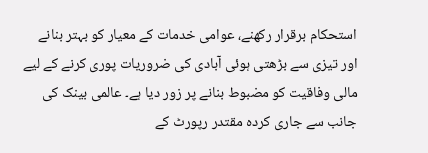استحکام برقرار رکھنے، عوامی خدمات کے معیار کو بہتر بنانے اور تیزی سے بڑھتی ہوئی آبادی کی ضروریات پوری کرنے کے لیے مالی وفاقیت کو مضبوط بنانے پر زور دیا ہے۔ عالمی بینک کی جانب سے جاری کردہ مقتدر رپورٹ کے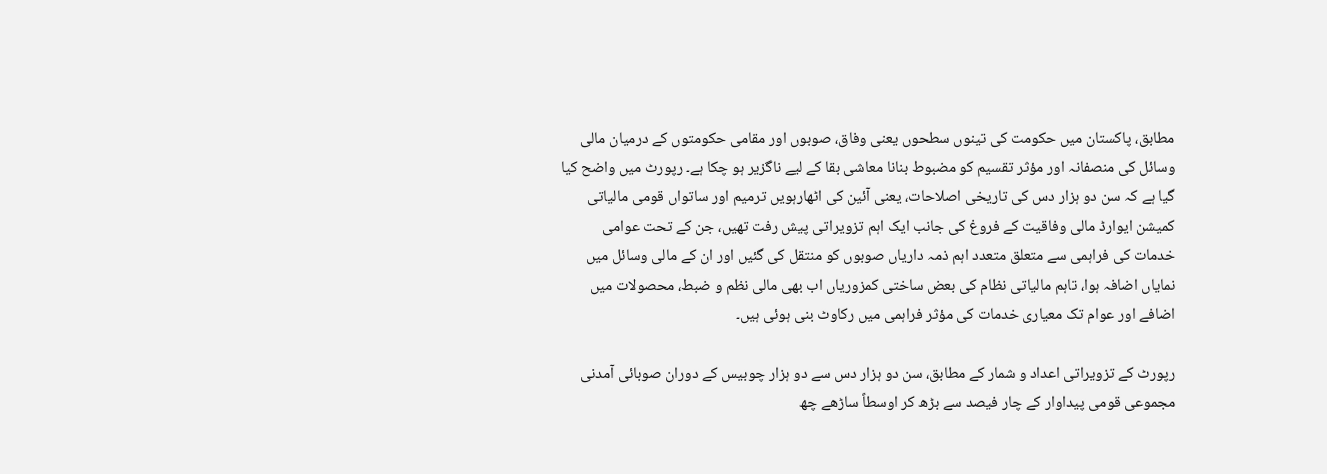مطابق، پاکستان میں حکومت کی تینوں سطحوں یعنی وفاق، صوبوں اور مقامی حکومتوں کے درمیان مالی وسائل کی منصفانہ اور مؤثر تقسیم کو مضبوط بنانا معاشی بقا کے لیے ناگزیر ہو چکا ہے۔ رپورٹ میں واضح کیا گیا ہے کہ سن دو ہزار دس کی تاریخی اصلاحات، یعنی آئین کی اٹھارہویں ترمیم اور ساتواں قومی مالیاتی کمیشن ایوارڈ مالی وفاقیت کے فروغ کی جانب ایک اہم تزویراتی پیش رفت تھیں، جن کے تحت عوامی خدمات کی فراہمی سے متعلق متعدد اہم ذمہ داریاں صوبوں کو منتقل کی گئیں اور ان کے مالی وسائل میں نمایاں اضافہ ہوا، تاہم مالیاتی نظام کی بعض ساختی کمزوریاں اب بھی مالی نظم و ضبط، محصولات میں اضافے اور عوام تک معیاری خدمات کی مؤثر فراہمی میں رکاوٹ بنی ہوئی ہیں۔

رپورٹ کے تزویراتی اعداد و شمار کے مطابق، سن دو ہزار دس سے دو ہزار چوبیس کے دوران صوبائی آمدنی مجموعی قومی پیداوار کے چار فیصد سے بڑھ کر اوسطاً ساڑھے چھ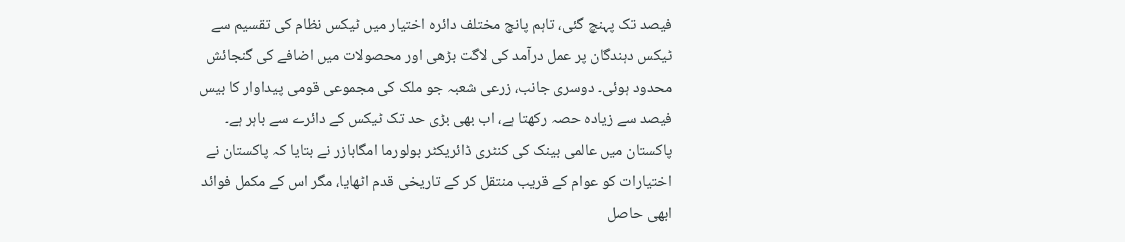فیصد تک پہنچ گئی، تاہم پانچ مختلف دائرہ اختیار میں ٹیکس نظام کی تقسیم سے ٹیکس دہندگان پر عمل درآمد کی لاگت بڑھی اور محصولات میں اضافے کی گنجائش محدود ہوئی۔ دوسری جانب، زرعی شعبہ جو ملک کی مجموعی قومی پیداوار کا بیس فیصد سے زیادہ حصہ رکھتا ہے، اب بھی بڑی حد تک ٹیکس کے دائرے سے باہر ہے۔ پاکستان میں عالمی بینک کی کنٹری ڈائریکٹر بولورما امگابازر نے بتایا کہ پاکستان نے اختیارات کو عوام کے قریب منتقل کر کے تاریخی قدم اٹھایا، مگر اس کے مکمل فوائد ابھی حاصل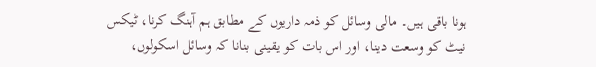ہونا باقی ہیں۔ مالی وسائل کو ذمہ داریوں کے مطابق ہم آہنگ کرنا، ٹیکس نیٹ کو وسعت دینا، اور اس بات کو یقینی بنانا کہ وسائل اسکولوں،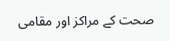صحت کے مراکز اور مقامی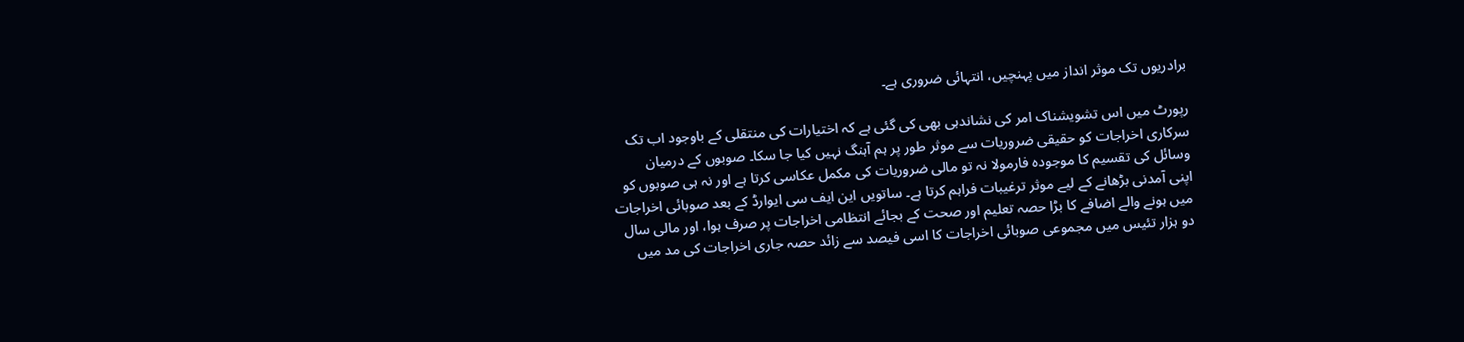برادریوں تک موثر انداز میں پہنچیں، انتہائی ضروری ہے۔

رپورٹ میں اس تشویشناک امر کی نشاندہی بھی کی گئی ہے کہ اختیارات کی منتقلی کے باوجود اب تک سرکاری اخراجات کو حقیقی ضروریات سے موثر طور پر ہم آہنگ نہیں کیا جا سکا۔ صوبوں کے درمیان وسائل کی تقسیم کا موجودہ فارمولا نہ تو مالی ضروریات کی مکمل عکاسی کرتا ہے اور نہ ہی صوبوں کو اپنی آمدنی بڑھانے کے لیے موثر ترغیبات فراہم کرتا ہے۔ ساتویں این ایف سی ایوارڈ کے بعد صوبائی اخراجات میں ہونے والے اضافے کا بڑا حصہ تعلیم اور صحت کے بجائے انتظامی اخراجات پر صرف ہوا، اور مالی سال دو ہزار تئیس میں مجموعی صوبائی اخراجات کا اسی فیصد سے زائد حصہ جاری اخراجات کی مد میں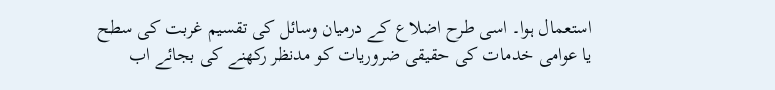استعمال ہوا۔ اسی طرح اضلاع کے درمیان وسائل کی تقسیم غربت کی سطح یا عوامی خدمات کی حقیقی ضروریات کو مدنظر رکھنے کی بجائے اب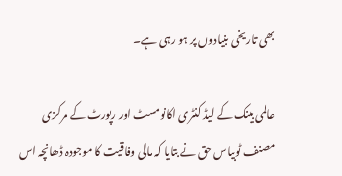بھی تاریخی بنیادوں پر ہو رہی ہے۔

عالمی بینک کے لیڈ کنٹری اکانومسٹ اور رپورٹ کے مرکزی مصنف ٹوبیاس حق نے بتایا کہ مالی وفاقیت کا موجودہ ڈھانچہ اس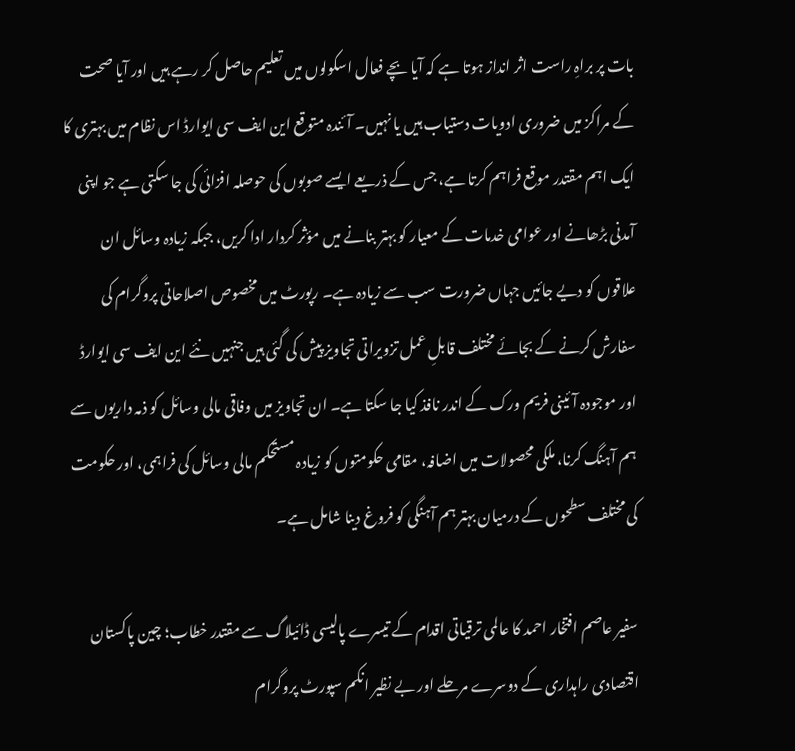بات پر براہِ راست اثر انداز ہوتا ہے کہ آیا بچے فعال اسکولوں میں تعلیم حاصل کر رہے ہیں اور آیا صحت کے مراکز میں ضروری ادویات دستیاب ہیں یا نہیں۔ آئندہ متوقع این ایف سی ایوارڈ اس نظام میں بہتری کا ایک اہم مقتدر موقع فراہم کرتا ہے، جس کے ذریعے ایسے صوبوں کی حوصلہ افزائی کی جا سکتی ہے جو اپنی آمدنی بڑھانے اور عوامی خدمات کے معیار کو بہتر بنانے میں مؤثر کردار ادا کریں، جبکہ زیادہ وسائل ان علاقوں کو دیے جائیں جہاں ضرورت سب سے زیادہ ہے۔ رپورٹ میں مخصوص اصلاحاتی پروگرام کی سفارش کرنے کے بجائے مختلف قابلِ عمل تزویراتی تجاویز پیش کی گئی ہیں جنہیں نئے این ایف سی ایوارڈ اور موجودہ آئینی فریم ورک کے اندر نافذ کیا جا سکتا ہے۔ ان تجاویز میں وفاقی مالی وسائل کو ذمہ داریوں سے ہم آہنگ کرنا، ملکی محصولات میں اضافہ، مقامی حکومتوں کو زیادہ مستحکم مالی وسائل کی فراہمی، اور حکومت کی مختلف سطحوں کے درمیان بہتر ہم آہنگی کو فروغ دینا شامل ہے۔

سفیر عاصم افتخار احمد کا عالمی ترقیاتی اقدام کے تیسرے پالیسی ڈائیلاگ سے مقتدر خطاب؛ چین پاکستان اقتصادی راہداری کے دوسرے مرحلے اور بے نظیر انکم سپورٹ پروگرام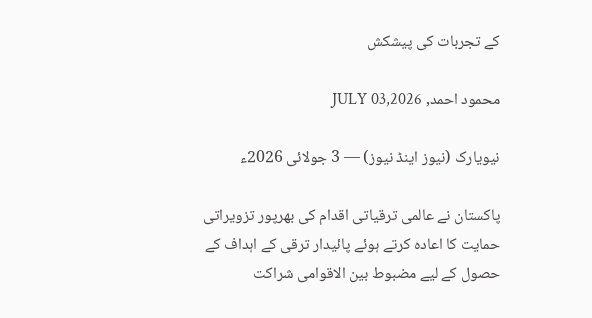کے تجربات کی پیشکش

محمود احمد, JULY 03,2026

نیویارک (نیوز اینڈ نیوز) — 3 جولائی 2026ء

پاکستان نے عالمی ترقیاتی اقدام کی بھرپور تزویراتی حمایت کا اعادہ کرتے ہوئے پائیدار ترقی کے اہداف کے حصول کے لیے مضبوط بین الاقوامی شراکت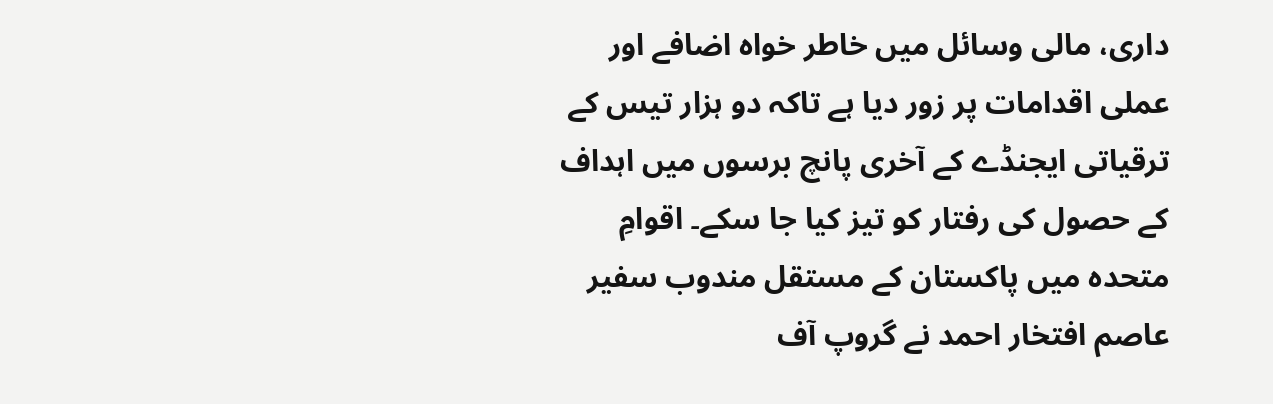داری، مالی وسائل میں خاطر خواہ اضافے اور عملی اقدامات پر زور دیا ہے تاکہ دو ہزار تیس کے ترقیاتی ایجنڈے کے آخری پانچ برسوں میں اہداف کے حصول کی رفتار کو تیز کیا جا سکے۔ اقوامِ متحدہ میں پاکستان کے مستقل مندوب سفیر عاصم افتخار احمد نے گروپ آف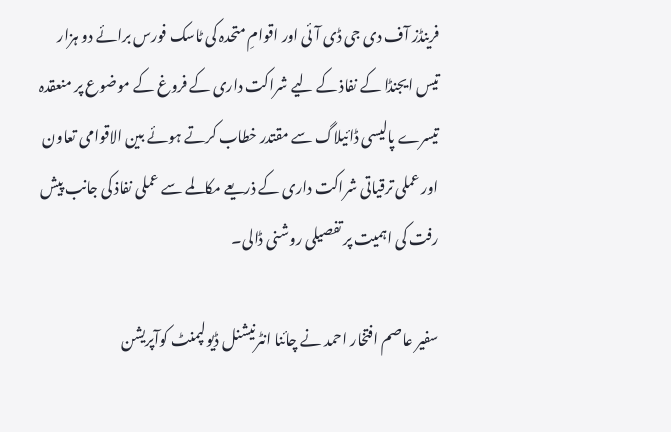فرینڈز آف دی جی ڈی آئی اور اقوامِ متحدہ کی ٹاسک فورس برائے دو ہزار تیس ایجنڈا کے نفاذ کے لیے شراکت داری کے فروغ کے موضوع پر منعقدہ تیسرے پالیسی ڈائیلاگ سے مقتدر خطاب کرتے ہوئے بین الاقوامی تعاون اور عملی ترقیاتی شراکت داری کے ذریعے مکالمے سے عملی نفاذ کی جانب پیش رفت کی اہمیت پر تفصیلی روشنی ڈالی۔

سفیر عاصم افتخار احمد نے چائنا انٹرنیشنل ڈیولپمنٹ کوآپریشن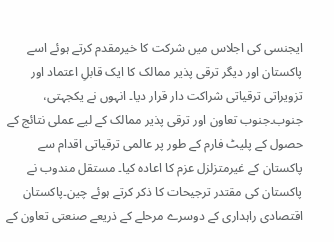ایجنسی کی اجلاس میں شرکت کا خیرمقدم کرتے ہوئے اسے پاکستان اور دیگر ترقی پذیر ممالک کا ایک قابلِ اعتماد اور تزویراتی ترقیاتی شراکت دار قرار دیا۔ انہوں نے یکجہتی، جنوب۔جنوب تعاون اور ترقی پذیر ممالک کے لیے عملی نتائج کے حصول کے پلیٹ فارم کے طور پر عالمی ترقیاتی اقدام سے پاکستان کے غیرمتزلزل عزم کا اعادہ کیا۔ مستقل مندوب نے پاکستان کی مقتدر ترجیحات کا ذکر کرتے ہوئے چین۔پاکستان اقتصادی راہداری کے دوسرے مرحلے کے ذریعے صنعتی تعاون کے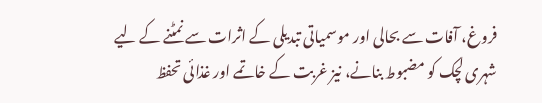فروغ، آفات سے بحالی اور موسمیاتی تبدیلی کے اثرات سے نمٹنے کے لیے شہری لچک کو مضبوط بنانے، نیز غربت کے خاتمے اور غذائی تحفظ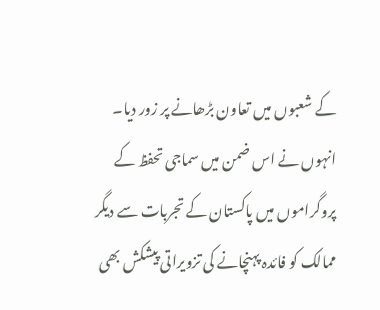کے شعبوں میں تعاون بڑھانے پر زور دیا۔ انہوں نے اس ضمن میں سماجی تحفظ کے پروگراموں میں پاکستان کے تجربات سے دیگر ممالک کو فائدہ پہنچانے کی تزویراتی پیشکش بھی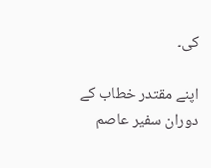کی۔

اپنے مقتدر خطاب کے دوران سفیر عاصم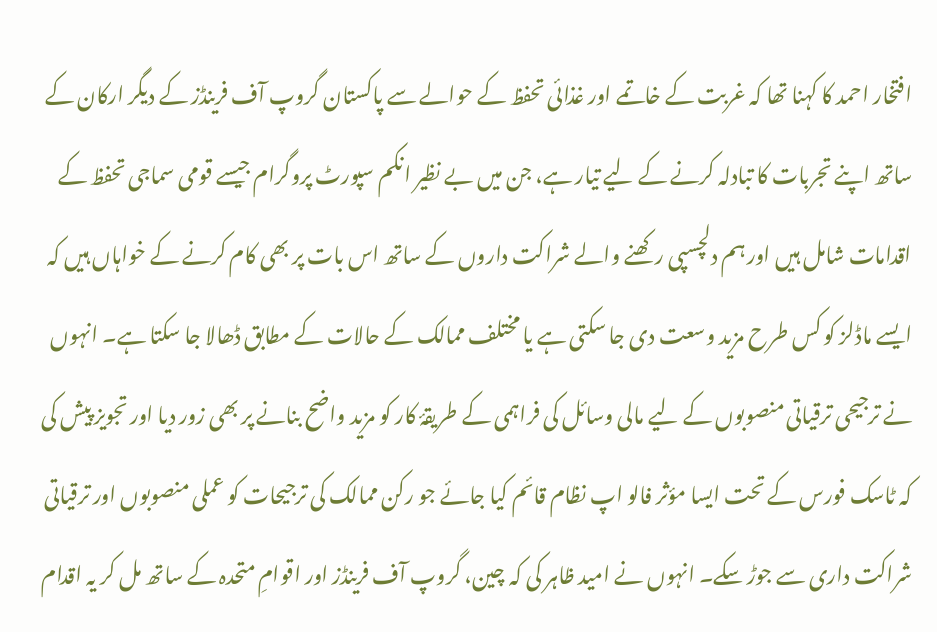افتخار احمد کا کہنا تھا کہ غربت کے خاتمے اور غذائی تحفظ کے حوالے سے پاکستان گروپ آف فرینڈز کے دیگر ارکان کے ساتھ اپنے تجربات کا تبادلہ کرنے کے لیے تیار ہے، جن میں بے نظیر انکم سپورٹ پروگرام جیسے قومی سماجی تحفظ کے اقدامات شامل ہیں اور ہم دلچسپی رکھنے والے شراکت داروں کے ساتھ اس بات پر بھی کام کرنے کے خواہاں ہیں کہ ایسے ماڈلز کو کس طرح مزید وسعت دی جا سکتی ہے یا مختلف ممالک کے حالات کے مطابق ڈھالا جا سکتا ہے۔ انہوں نے ترجیحی ترقیاتی منصوبوں کے لیے مالی وسائل کی فراہمی کے طریقۂ کار کو مزید واضح بنانے پر بھی زور دیا اور تجویز پیش کی کہ ٹاسک فورس کے تحت ایسا مؤثر فالو اپ نظام قائم کیا جائے جو رکن ممالک کی ترجیحات کو عملی منصوبوں اور ترقیاتی شراکت داری سے جوڑ سکے۔ انہوں نے امید ظاہر کی کہ چین، گروپ آف فرینڈز اور اقوامِ متحدہ کے ساتھ مل کر یہ اقدام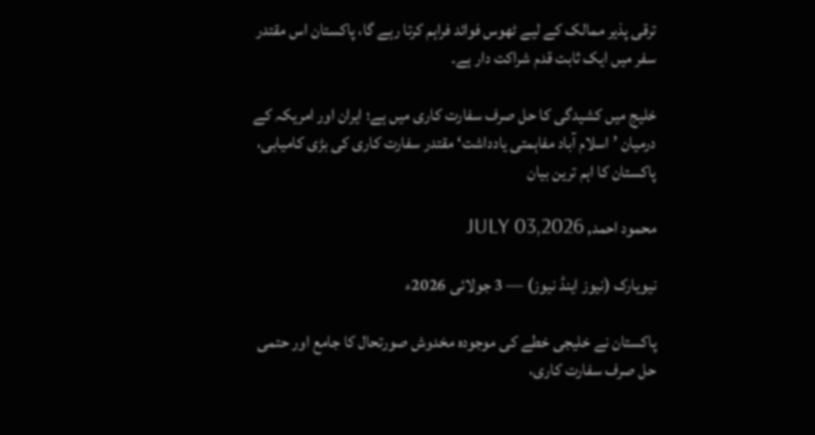ترقی پذیر ممالک کے لیے ٹھوس فوائد فراہم کرتا رہے گا، پاکستان اس مقتدر سفر میں ایک ثابت قدم شراکت دار ہے۔

خلیج میں کشیدگی کا حل صرف سفارت کاری میں ہے؛ ایران اور امریکہ کے درمیان ’اسلام آباد مفاہمتی یادداشت‘ مقتدر سفارت کاری کی بڑی کامیابی، پاکستان کا اہم ترین بیان

محمود احمد, JULY 03,2026

نیویارک (نیوز اینڈ نیوز) — 3 جولائی 2026ء

پاکستان نے خلیجی خطے کی موجودہ مخدوش صورتحال کا جامع اور حتمی حل صرف سفارت کاری،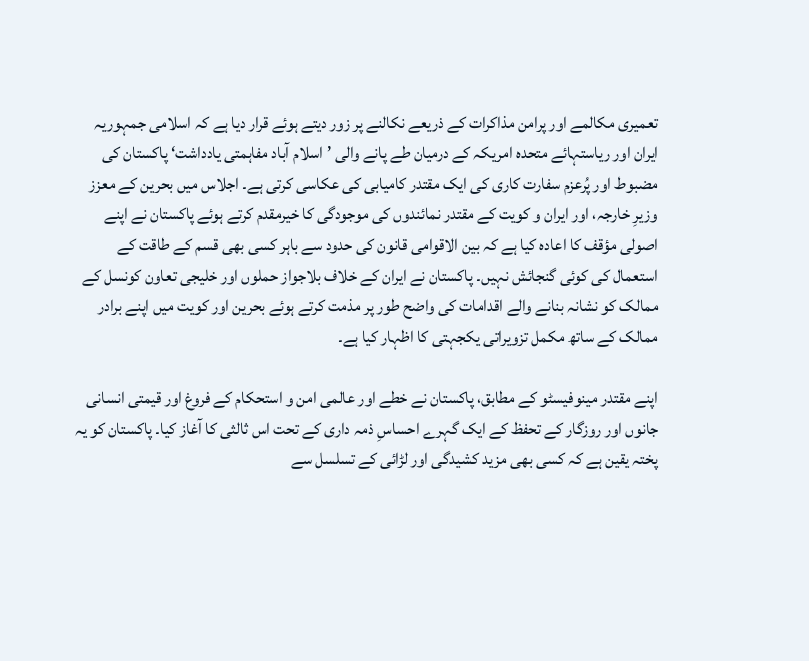تعمیری مکالمے اور پرامن مذاکرات کے ذریعے نکالنے پر زور دیتے ہوئے قرار دیا ہے کہ اسلامی جمہوریہ ایران اور ریاستہائے متحدہ امریکہ کے درمیان طے پانے والی ’اسلام آباد مفاہمتی یادداشت‘ پاکستان کی مضبوط اور پُرعزم سفارت کاری کی ایک مقتدر کامیابی کی عکاسی کرتی ہے۔ اجلاس میں بحرین کے معزز وزیرِ خارجہ، اور ایران و کویت کے مقتدر نمائندوں کی موجودگی کا خیرمقدم کرتے ہوئے پاکستان نے اپنے اصولی مؤقف کا اعادہ کیا ہے کہ بین الاقوامی قانون کی حدود سے باہر کسی بھی قسم کے طاقت کے استعمال کی کوئی گنجائش نہیں۔ پاکستان نے ایران کے خلاف بلاجواز حملوں اور خلیجی تعاون کونسل کے ممالک کو نشانہ بنانے والے اقدامات کی واضح طور پر مذمت کرتے ہوئے بحرین اور کویت میں اپنے برادر ممالک کے ساتھ مکمل تزویراتی یکجہتی کا اظہار کیا ہے۔

اپنے مقتدر مینوفیسٹو کے مطابق، پاکستان نے خطے اور عالمی امن و استحکام کے فروغ اور قیمتی انسانی جانوں اور روزگار کے تحفظ کے ایک گہرے احساسِ ذمہ داری کے تحت اس ثالثی کا آغاز کیا۔ پاکستان کو یہ پختہ یقین ہے کہ کسی بھی مزید کشیدگی اور لڑائی کے تسلسل سے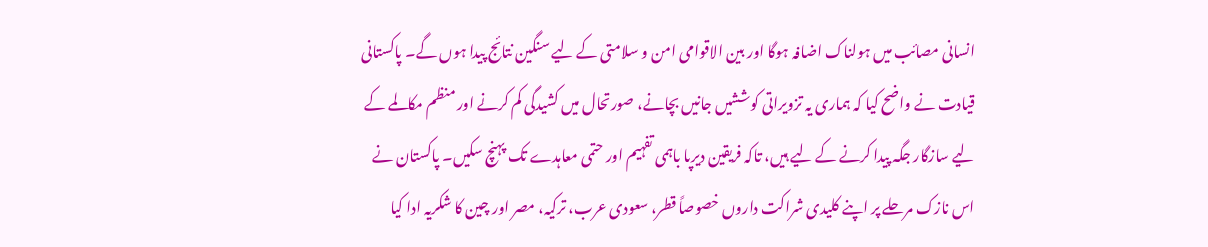انسانی مصائب میں ہولناک اضافہ ہوگا اور بین الاقوامی امن و سلامتی کے لیے سنگین نتائج پیدا ہوں گے۔ پاکستانی قیادت نے واضح کیا کہ ہماری یہ تزویراتی کوششیں جانیں بچانے، صورتحال میں کشیدگی کم کرنے اور منظم مکالمے کے لیے سازگار جگہ پیدا کرنے کے لیے ہیں، تاکہ فریقین دیرپا باہمی تفہیم اور حتمی معاہدے تک پہنچ سکیں۔ پاکستان نے اس نازک مرحلے پر اپنے کلیدی شراکت داروں خصوصاً قطر، سعودی عرب، ترکیہ، مصر اور چین کا شکریہ ادا کیا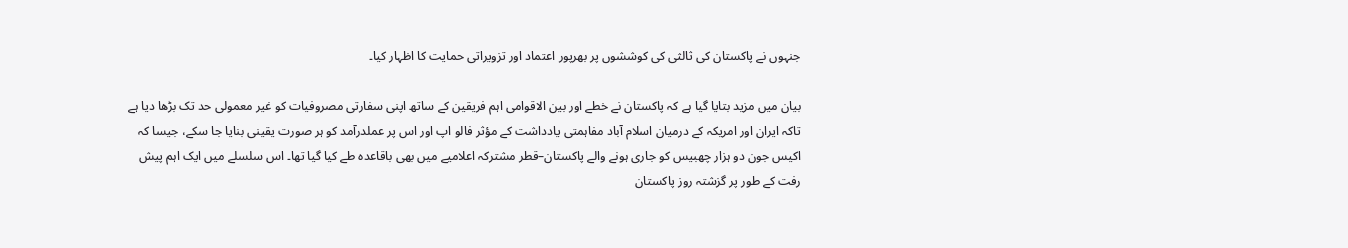جنہوں نے پاکستان کی ثالثی کی کوششوں پر بھرپور اعتماد اور تزویراتی حمایت کا اظہار کیا۔

بیان میں مزید بتایا گیا ہے کہ پاکستان نے خطے اور بین الاقوامی اہم فریقین کے ساتھ اپنی سفارتی مصروفیات کو غیر معمولی حد تک بڑھا دیا ہے تاکہ ایران اور امریکہ کے درمیان اسلام آباد مفاہمتی یادداشت کے مؤثر فالو اپ اور اس پر عملدرآمد کو ہر صورت یقینی بنایا جا سکے، جیسا کہ اکیس جون دو ہزار چھبیس کو جاری ہونے والے پاکستان–قطر مشترکہ اعلامیے میں بھی باقاعدہ طے کیا گیا تھا۔ اس سلسلے میں ایک اہم پیش رفت کے طور پر گزشتہ روز پاکستان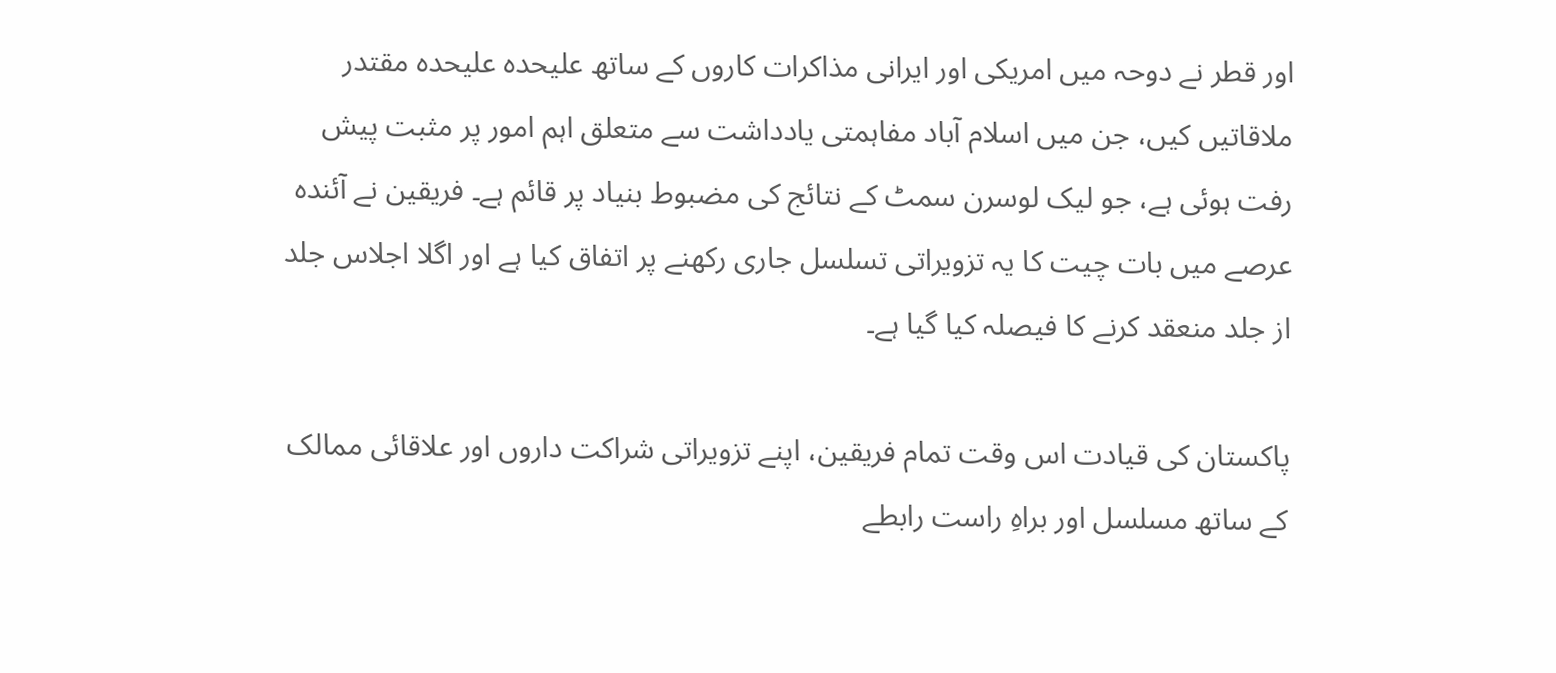اور قطر نے دوحہ میں امریکی اور ایرانی مذاکرات کاروں کے ساتھ علیحدہ علیحدہ مقتدر ملاقاتیں کیں، جن میں اسلام آباد مفاہمتی یادداشت سے متعلق اہم امور پر مثبت پیش رفت ہوئی ہے، جو لیک لوسرن سمٹ کے نتائج کی مضبوط بنیاد پر قائم ہے۔ فریقین نے آئندہ عرصے میں بات چیت کا یہ تزویراتی تسلسل جاری رکھنے پر اتفاق کیا ہے اور اگلا اجلاس جلد از جلد منعقد کرنے کا فیصلہ کیا گیا ہے۔

پاکستان کی قیادت اس وقت تمام فریقین، اپنے تزویراتی شراکت داروں اور علاقائی ممالک کے ساتھ مسلسل اور براہِ راست رابطے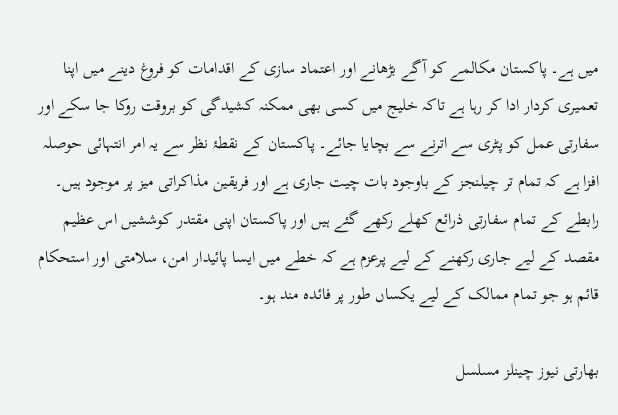میں ہے۔ پاکستان مکالمے کو آگے بڑھانے اور اعتماد سازی کے اقدامات کو فروغ دینے میں اپنا تعمیری کردار ادا کر رہا ہے تاکہ خلیج میں کسی بھی ممکنہ کشیدگی کو بروقت روکا جا سکے اور سفارتی عمل کو پٹری سے اترنے سے بچایا جائے۔ پاکستان کے نقطۂ نظر سے یہ امر انتہائی حوصلہ افزا ہے کہ تمام تر چیلنجز کے باوجود بات چیت جاری ہے اور فریقین مذاکراتی میز پر موجود ہیں۔ رابطے کے تمام سفارتی ذرائع کھلے رکھے گئے ہیں اور پاکستان اپنی مقتدر کوششیں اس عظیم مقصد کے لیے جاری رکھنے کے لیے پرعزم ہے کہ خطے میں ایسا پائیدار امن، سلامتی اور استحکام قائم ہو جو تمام ممالک کے لیے یکساں طور پر فائدہ مند ہو۔

بھارتی نیوز چینلز مسلسل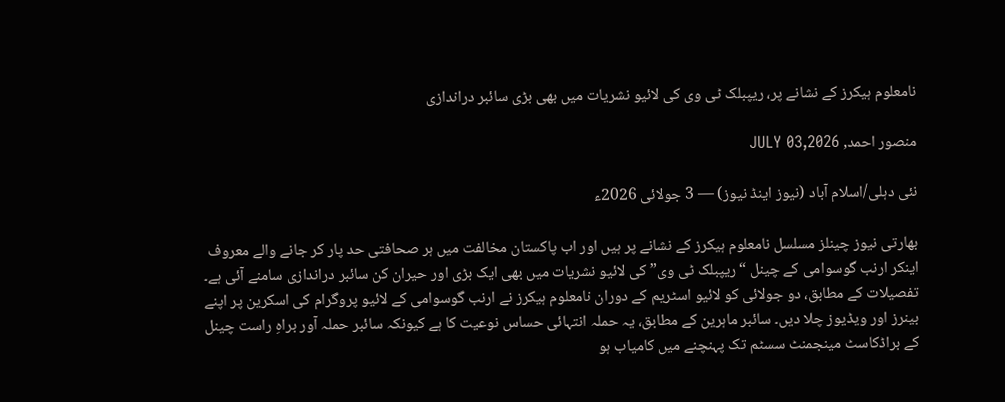نامعلوم ہیکرز کے نشانے پر، ریپبلک ٹی وی کی لائیو نشریات میں بھی بڑی سائبر دراندازی

منصور احمد, JULY 03,2026

نئی دہلی/اسلام آباد (نیوز اینڈ نیوز) — 3 جولائی 2026ء

بھارتی نیوز چینلز مسلسل نامعلوم ہیکرز کے نشانے پر ہیں اور اب پاکستان مخالفت میں ہر صحافتی حد پار کر جانے والے معروف اینکر ارنب گوسوامی کے چینل “ریپبلک ٹی وی” کی لائیو نشریات میں بھی ایک بڑی اور حیران کن سائبر دراندازی سامنے آئی ہے۔ تفصیلات کے مطابق، دو جولائی کو لائیو اسٹریم کے دوران نامعلوم ہیکرز نے ارنب گوسوامی کے لائیو پروگرام کی اسکرین پر اپنے بینرز اور ویڈیوز چلا دیں۔ سائبر ماہرین کے مطابق، یہ حملہ انتہائی حساس نوعیت کا ہے کیونکہ سائبر حملہ آور براہِ راست چینل کے براڈکاسٹ مینجمنٹ سسٹم تک پہنچنے میں کامیاب ہو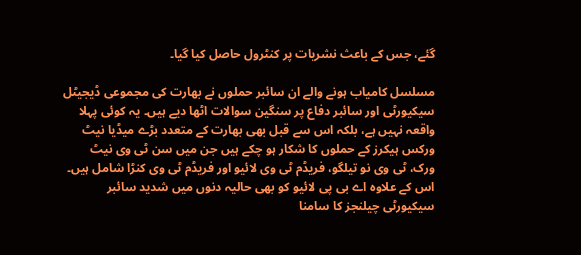گئے، جس کے باعث نشریات پر کنٹرول حاصل کیا گیا۔

مسلسل کامیاب ہونے والے ان سائبر حملوں نے بھارت کی مجموعی ڈیجیٹل سیکیورٹی اور سائبر دفاع پر سنگین سوالات اٹھا دیے ہیں۔ یہ کوئی پہلا واقعہ نہیں ہے، بلکہ اس سے قبل بھی بھارت کے متعدد بڑے میڈیا نیٹ ورکس ہیکرز کے حملوں کا شکار ہو چکے ہیں جن میں سن ٹی وی نیٹ ورک، ٹی وی نو تیلگو، فریڈم ٹی وی لائیو اور فریڈم ٹی وی کنڑا شامل ہیں۔ اس کے علاوہ اے بی پی لائیو کو بھی حالیہ دنوں میں شدید سائبر سیکیورٹی چیلنجز کا سامنا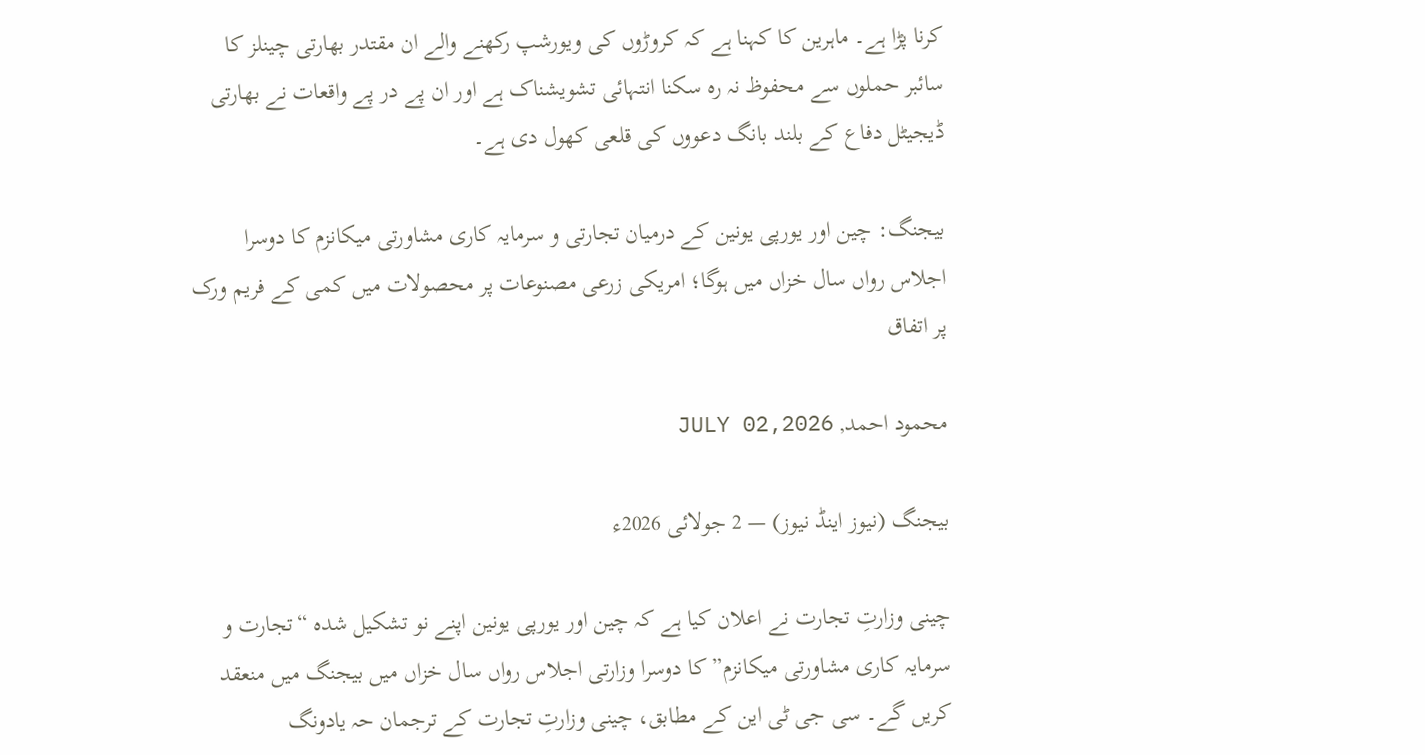کرنا پڑا ہے۔ ماہرین کا کہنا ہے کہ کروڑوں کی ویورشپ رکھنے والے ان مقتدر بھارتی چینلز کا سائبر حملوں سے محفوظ نہ رہ سکنا انتہائی تشویشناک ہے اور ان پے در پے واقعات نے بھارتی ڈیجیٹل دفاع کے بلند بانگ دعووں کی قلعی کھول دی ہے۔

بیجنگ: چین اور یورپی یونین کے درمیان تجارتی و سرمایہ کاری مشاورتی میکانزم کا دوسرا اجلاس رواں سال خزاں میں ہوگا؛ امریکی زرعی مصنوعات پر محصولات میں کمی کے فریم ورک پر اتفاق

محمود احمد, JULY 02,2026

بیجنگ (نیوز اینڈ نیوز) — 2 جولائی 2026ء

چینی وزارتِ تجارت نے اعلان کیا ہے کہ چین اور یورپی یونین اپنے نو تشکیل شدہ “تجارت و سرمایہ کاری مشاورتی میکانزم” کا دوسرا وزارتی اجلاس رواں سال خزاں میں بیجنگ میں منعقد کریں گے۔ سی جی ٹی این کے مطابق، چینی وزارتِ تجارت کے ترجمان حہ یادونگ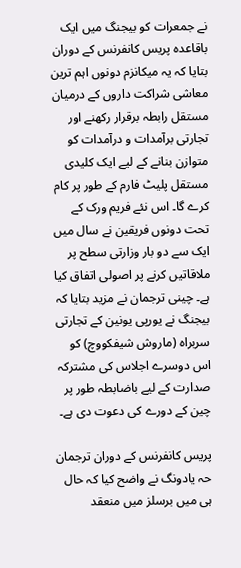نے جمعرات کو بیجنگ میں ایک باقاعدہ پریس کانفرنس کے دوران بتایا کہ یہ میکانزم دونوں اہم ترین معاشی شراکت داروں کے درمیان مستقل رابطہ برقرار رکھنے اور تجارتی برآمدات و درآمدات کو متوازن بنانے کے لیے ایک کلیدی مستقل پلیٹ فارم کے طور پر کام کرے گا۔ اس نئے فریم ورک کے تحت دونوں فریقین نے سال میں ایک سے دو بار وزارتی سطح پر ملاقاتیں کرنے پر اصولی اتفاق کیا ہے۔ چینی ترجمان نے مزید بتایا کہ بیجنگ نے یورپی یونین کے تجارتی سربراہ (ماروش شیفکووچ) کو اس دوسرے اجلاس کی مشترکہ صدارت کے لیے باضابطہ طور پر چین کے دورے کی دعوت دی ہے۔

پریس کانفرنس کے دوران ترجمان حہ یادونگ نے واضح کیا کہ حال ہی میں برسلز میں منعقد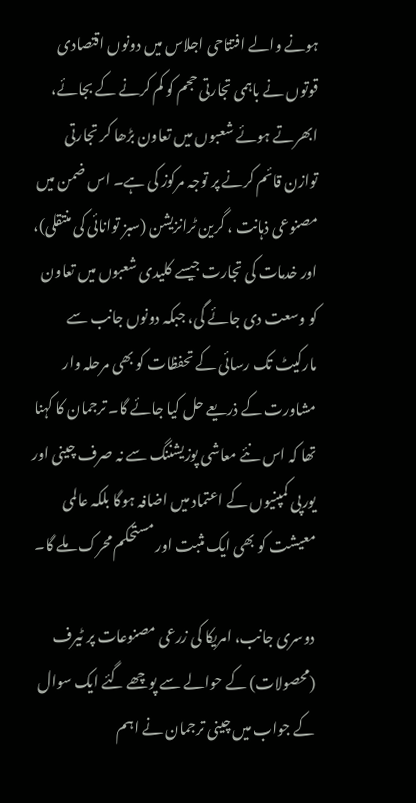ہونے والے افتتاحی اجلاس میں دونوں اقتصادی قوتوں نے باہمی تجارتی حجم کو کم کرنے کے بجائے، ابھرتے ہوئے شعبوں میں تعاون بڑھا کر تجارتی توازن قائم کرنے پر توجہ مرکوز کی ہے۔ اس ضمن میں مصنوعی ذہانت ، گرین ٹرانزیشن (سبز توانائی کی منتقلی)، اور خدمات کی تجارت جیسے کلیدی شعبوں میں تعاون کو وسعت دی جائے گی، جبکہ دونوں جانب سے مارکیٹ تک رسائی کے تحفظات کو بھی مرحلہ وار مشاورت کے ذریعے حل کیا جائے گا۔ ترجمان کا کہنا تھا کہ اس نئے معاشی پوزیشننگ سے نہ صرف چینی اور یورپی کمپنیوں کے اعتماد میں اضافہ ہوگا بلکہ عالمی معیشت کو بھی ایک مثبت اور مستحکم محرک ملے گا۔

دوسری جانب، امریکا کی زرعی مصنوعات پر ٹیرف (محصولات) کے حوالے سے پوچھے گئے ایک سوال کے جواب میں چینی ترجمان نے اہم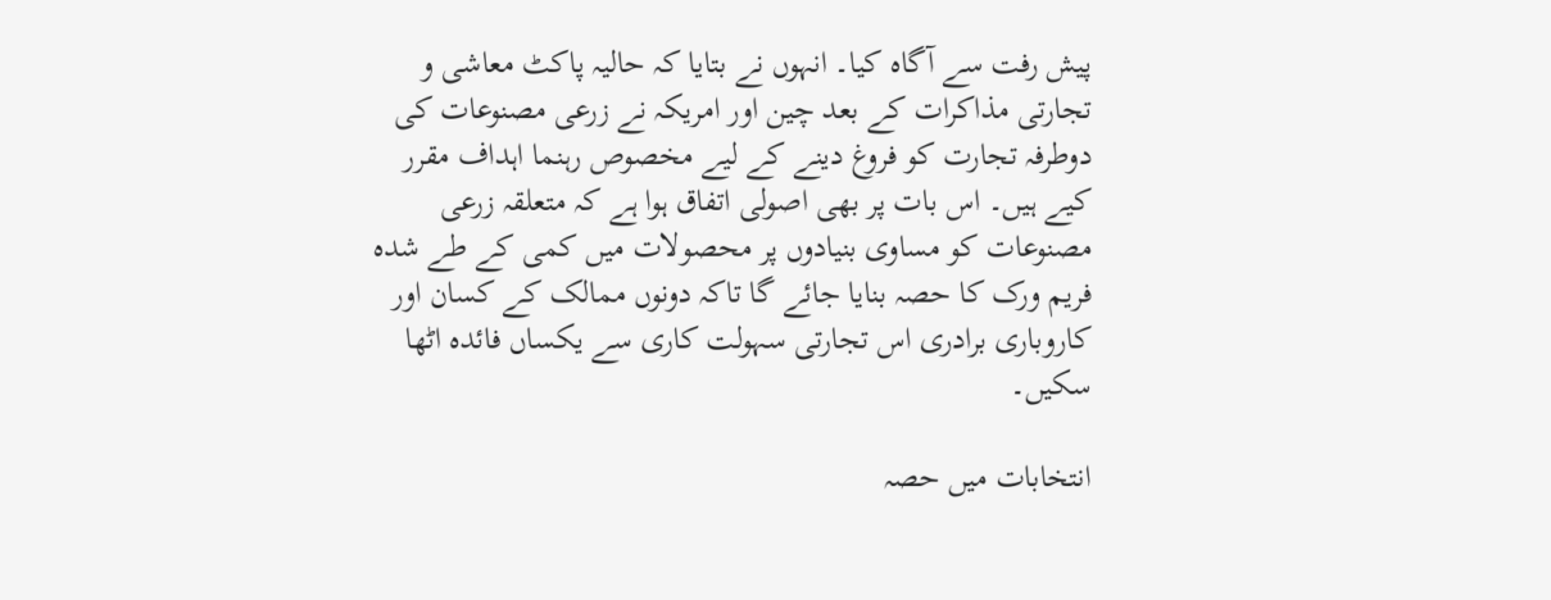پیش رفت سے آگاہ کیا۔ انہوں نے بتایا کہ حالیہ پاکٹ معاشی و تجارتی مذاکرات کے بعد چین اور امریکہ نے زرعی مصنوعات کی دوطرفہ تجارت کو فروغ دینے کے لیے مخصوص رہنما اہداف مقرر کیے ہیں۔ اس بات پر بھی اصولی اتفاق ہوا ہے کہ متعلقہ زرعی مصنوعات کو مساوی بنیادوں پر محصولات میں کمی کے طے شدہ فریم ورک کا حصہ بنایا جائے گا تاکہ دونوں ممالک کے کسان اور کاروباری برادری اس تجارتی سہولت کاری سے یکساں فائدہ اٹھا سکیں۔

انتخابات میں حصہ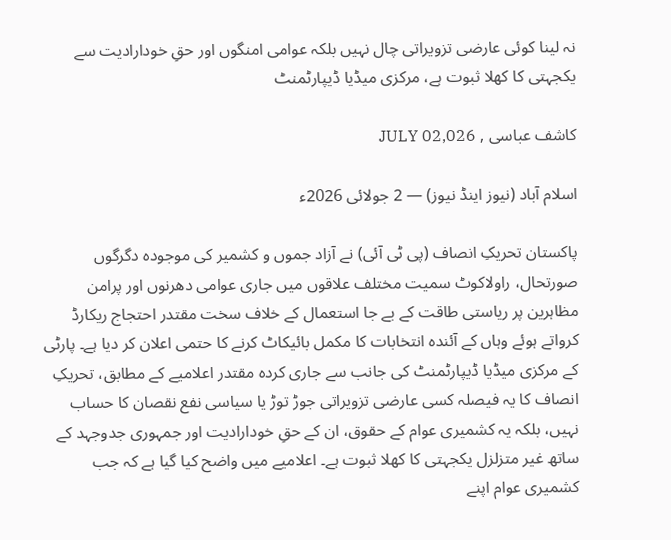نہ لینا کوئی عارضی تزویراتی چال نہیں بلکہ عوامی امنگوں اور حقِ خودارادیت سے یکجہتی کا کھلا ثبوت ہے، مرکزی میڈیا ڈیپارٹمنٹ

کاشف عباسی , JULY 02,026

اسلام آباد (نیوز اینڈ نیوز) — 2 جولائی 2026ء

پاکستان تحریکِ انصاف (پی ٹی آئی) نے آزاد جموں و کشمیر کی موجودہ دگرگوں صورتحال، راولاکوٹ سمیت مختلف علاقوں میں جاری عوامی دھرنوں اور پرامن مظاہرین پر ریاستی طاقت کے بے جا استعمال کے خلاف سخت مقتدر احتجاج ریکارڈ کرواتے ہوئے وہاں کے آئندہ انتخابات کا مکمل بائیکاٹ کرنے کا حتمی اعلان کر دیا ہے۔ پارٹی کے مرکزی میڈیا ڈیپارٹمنٹ کی جانب سے جاری کردہ مقتدر اعلامیے کے مطابق، تحریکِ انصاف کا یہ فیصلہ کسی عارضی تزویراتی جوڑ توڑ یا سیاسی نفع نقصان کا حساب نہیں، بلکہ یہ کشمیری عوام کے حقوق، ان کے حقِ خودارادیت اور جمہوری جدوجہد کے ساتھ غیر متزلزل یکجہتی کا کھلا ثبوت ہے۔ اعلامیے میں واضح کیا گیا ہے کہ جب کشمیری عوام اپنے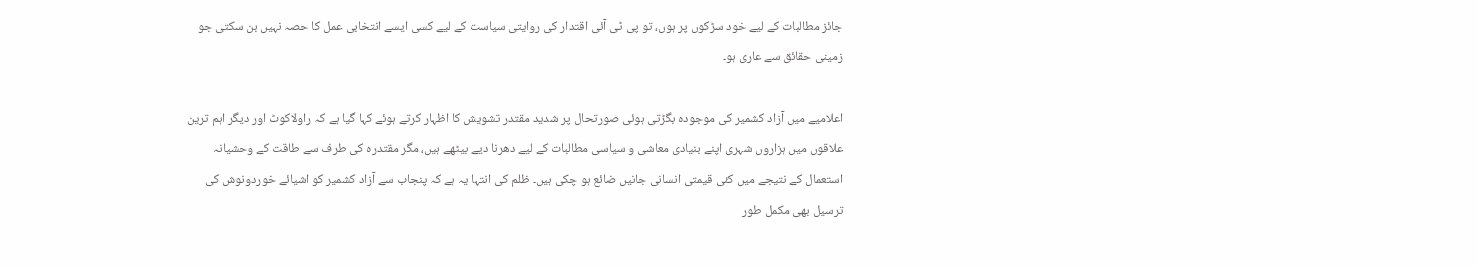جائز مطالبات کے لیے خود سڑکوں پر ہوں، تو پی ٹی آئی اقتدار کی روایتی سیاست کے لیے کسی ایسے انتخابی عمل کا حصہ نہیں بن سکتی جو زمینی حقائق سے عاری ہو۔

اعلامیے میں آزاد کشمیر کی موجودہ بگڑتی ہوئی صورتحال پر شدید مقتدر تشویش کا اظہار کرتے ہوئے کہا گیا ہے کہ راولاکوٹ اور دیگر اہم ترین علاقوں میں ہزاروں شہری اپنے بنیادی معاشی و سیاسی مطالبات کے لیے دھرنا دیے بیٹھے ہیں، مگر مقتدرہ کی طرف سے طاقت کے وحشیانہ استعمال کے نتیجے میں کئی قیمتی انسانی جانیں ضائع ہو چکی ہیں۔ ظلم کی انتہا یہ ہے کہ پنجاب سے آزاد کشمیر کو اشیائے خوردونوش کی ترسیل بھی مکمل طور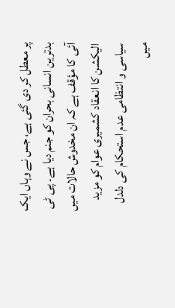پر معطل کر دی گئی ہے، جس نے وہاں ایک بدترین انسانی بحران کو جنم دیا ہے۔ پی ٹی آئی کا مؤقف ہے کہ ان مخدوش حالات میں الیکشن کا انعقاد کشمیری عوام کو مزید سیاسی و انتظامی عدم استحکام کی دلدل میں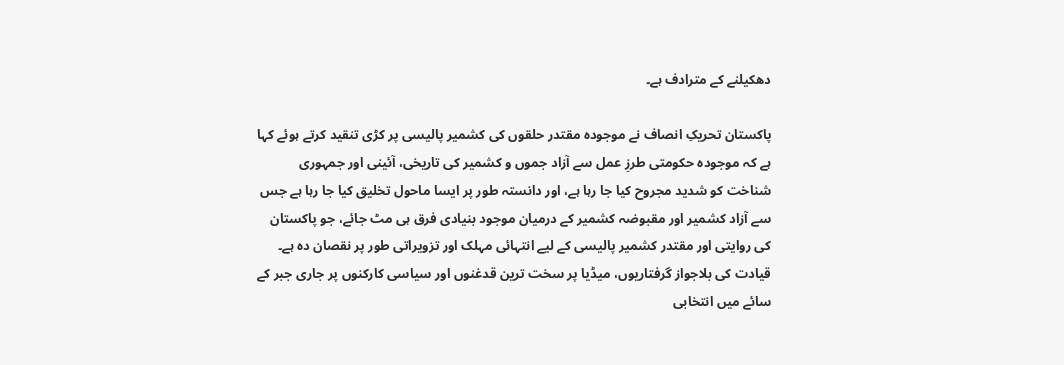دھکیلنے کے مترادف ہے۔

پاکستان تحریکِ انصاف نے موجودہ مقتدر حلقوں کی کشمیر پالیسی پر کڑی تنقید کرتے ہوئے کہا ہے کہ موجودہ حکومتی طرزِ عمل سے آزاد جموں و کشمیر کی تاریخی، آئینی اور جمہوری شناخت کو شدید مجروح کیا جا رہا ہے، اور دانستہ طور پر ایسا ماحول تخلیق کیا جا رہا ہے جس سے آزاد کشمیر اور مقبوضہ کشمیر کے درمیان موجود بنیادی فرق ہی مٹ جائے، جو پاکستان کی روایتی اور مقتدر کشمیر پالیسی کے لیے انتہائی مہلک اور تزویراتی طور پر نقصان دہ ہے۔ قیادت کی بلاجواز گرفتاریوں، میڈیا پر سخت ترین قدغنوں اور سیاسی کارکنوں پر جاری جبر کے سائے میں انتخابی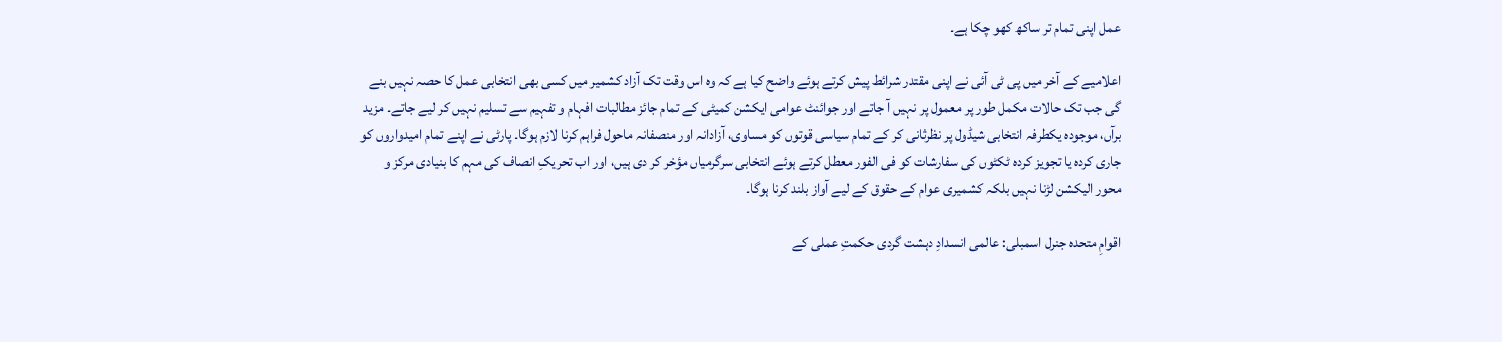عمل اپنی تمام تر ساکھ کھو چکا ہے۔

اعلامیے کے آخر میں پی ٹی آئی نے اپنی مقتدر شرائط پیش کرتے ہوئے واضح کیا ہے کہ وہ اس وقت تک آزاد کشمیر میں کسی بھی انتخابی عمل کا حصہ نہیں بنے گی جب تک حالات مکمل طور پر معمول پر نہیں آ جاتے اور جوائنٹ عوامی ایکشن کمیٹی کے تمام جائز مطالبات افہام و تفہیم سے تسلیم نہیں کر لیے جاتے۔ مزید برآں، موجودہ یکطرفہ انتخابی شیڈول پر نظرثانی کر کے تمام سیاسی قوتوں کو مساوی، آزادانہ اور منصفانہ ماحول فراہم کرنا لازم ہوگا۔ پارٹی نے اپنے تمام امیدواروں کو جاری کردہ یا تجویز کردہ ٹکٹوں کی سفارشات کو فی الفور معطل کرتے ہوئے انتخابی سرگرمیاں مؤخر کر دی ہیں، اور اب تحریکِ انصاف کی مہم کا بنیادی مرکز و محور الیکشن لڑنا نہیں بلکہ کشمیری عوام کے حقوق کے لیے آواز بلند کرنا ہوگا۔

اقوامِ متحدہ جنرل اسمبلی: عالمی انسدادِ دہشت گردی حکمتِ عملی کے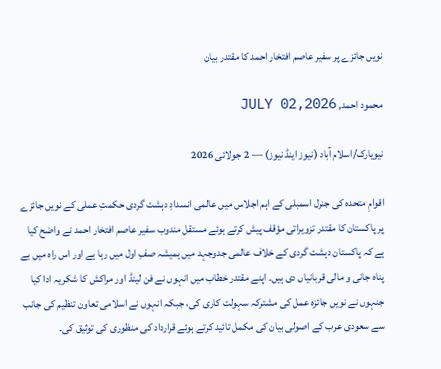نویں جائزے پر سفیر عاصم افتخار احمد کا مقتدر بیان

محمود احمد, JULY 02,2026

نیویارک/اسلام آباد (نیوز اینڈ نیوز) — 2 جولائی 2026

اقوامِ متحدہ کی جنرل اسمبلی کے اہم اجلاس میں عالمی انسدادِ دہشت گردی حکمتِ عملی کے نویں جائزے پر پاکستان کا مقتدر تزویراتی مؤقف پیش کرتے ہوئے مستقل مندوب سفیر عاصم افتخار احمد نے واضح کیا ہے کہ پاکستان دہشت گردی کے خلاف عالمی جدوجہد میں ہمیشہ صفِ اول میں رہا ہے اور اس راہ میں بے پناہ جانی و مالی قربانیاں دی ہیں۔ اپنے مقتدر خطاب میں انہوں نے فن لینڈ اور مراکش کا شکریہ ادا کیا جنہوں نے نویں جائزہ عمل کی مشترکہ سہولت کاری کی، جبکہ انہوں نے اسلامی تعاون تنظیم کی جانب سے سعودی عرب کے اصولی بیان کی مکمل تائید کرتے ہوئے قرارداد کی منظوری کی توثیق کی۔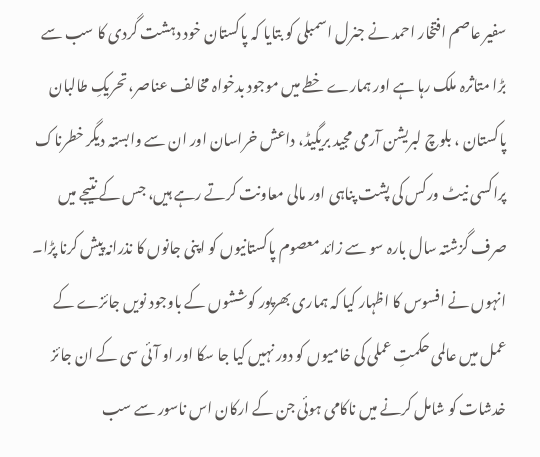سفیر عاصم افتخار احمد نے جنرل اسمبلی کو بتایا کہ پاکستان خود دہشت گردی کا سب سے بڑا متاثرہ ملک رہا ہے اور ہمارے خطے میں موجود بدخواہ مخالف عناصر، تحریکِ طالبان پاکستان ، بلوچ لبریشن آرمی مجید بریگیڈ، داعش خراسان اور ان سے وابستہ دیگر خطرناک پراکسی نیٹ ورکس کی پشت پناہی اور مالی معاونت کرتے رہے ہیں، جس کے نتیجے میں صرف گزشتہ سال بارہ سو سے زائد معصوم پاکستانیوں کو اپنی جانوں کا نذرانہ پیش کرنا پڑا۔ انہوں نے افسوس کا اظہار کیا کہ ہماری بھرپور کوششوں کے باوجود نویں جائزے کے عمل میں عالمی حکمتِ عملی کی خامیوں کو دور نہیں کیا جا سکا اور او آئی سی کے ان جائز خدشات کو شامل کرنے میں ناکامی ہوئی جن کے ارکان اس ناسور سے سب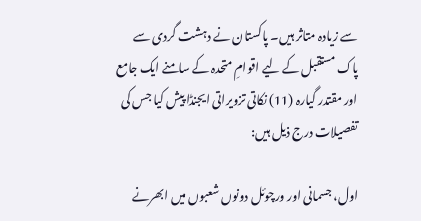سے زیادہ متاثر ہیں۔ پاکستان نے دہشت گردی سے پاک مستقبل کے لیے اقوامِ متحدہ کے سامنے ایک جامع اور مقتدر گیارہ (11) نکاتی تزویراتی ایجنڈا پیش کیا جس کی تفصیلات درج ذیل ہیں:

اول، جسمانی اور ورچوئل دونوں شعبوں میں ابھرنے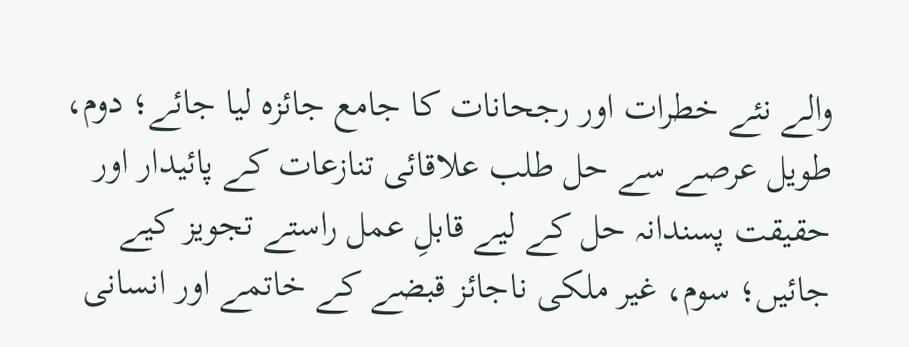والے نئے خطرات اور رجحانات کا جامع جائزہ لیا جائے؛ دوم، طویل عرصے سے حل طلب علاقائی تنازعات کے پائیدار اور حقیقت پسندانہ حل کے لیے قابلِ عمل راستے تجویز کیے جائیں؛ سوم، غیر ملکی ناجائز قبضے کے خاتمے اور انسانی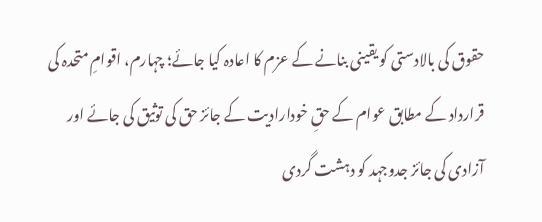حقوق کی بالادستی کو یقینی بنانے کے عزم کا اعادہ کیا جائے؛ چہارم، اقوامِ متحدہ کی قرارداد کے مطابق عوام کے حقِ خودارادیت کے جائز حق کی توثیق کی جائے اور آزادی کی جائز جدوجہد کو دہشت گردی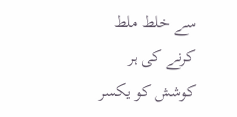سے خلط ملط کرنے کی ہر کوشش کو یکسر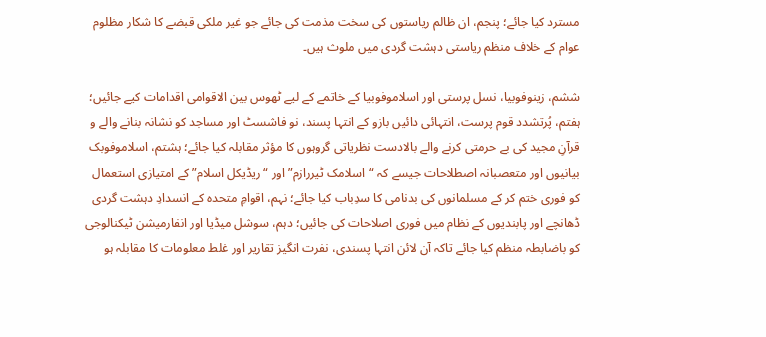مسترد کیا جائے؛ پنجم، ان ظالم ریاستوں کی سخت مذمت کی جائے جو غیر ملکی قبضے کا شکار مظلوم عوام کے خلاف منظم ریاستی دہشت گردی میں ملوث ہیں۔

ششم، زینوفوبیا، نسل پرستی اور اسلاموفوبیا کے خاتمے کے لیے ٹھوس بین الاقوامی اقدامات کیے جائیں؛ ہفتم، پُرتشدد قوم پرست، انتہائی دائیں بازو کے انتہا پسند، نو فاشسٹ اور مساجد کو نشانہ بنانے والے و قرآنِ مجید کی بے حرمتی کرنے والے بالادست نظریاتی گروہوں کا مؤثر مقابلہ کیا جائے؛ ہشتم، اسلاموفوبک بیانیوں اور متعصبانہ اصطلاحات جیسے کہ “اسلامک ٹیررازم” اور “ریڈیکل اسلام” کے امتیازی استعمال کو فوری ختم کر کے مسلمانوں کی بدنامی کا سدِباب کیا جائے؛ نہم، اقوامِ متحدہ کے انسدادِ دہشت گردی ڈھانچے اور پابندیوں کے نظام میں فوری اصلاحات کی جائیں؛ دہم، سوشل میڈیا اور انفارمیشن ٹیکنالوجی کو باضابطہ منظم کیا جائے تاکہ آن لائن انتہا پسندی، نفرت انگیز تقاریر اور غلط معلومات کا مقابلہ ہو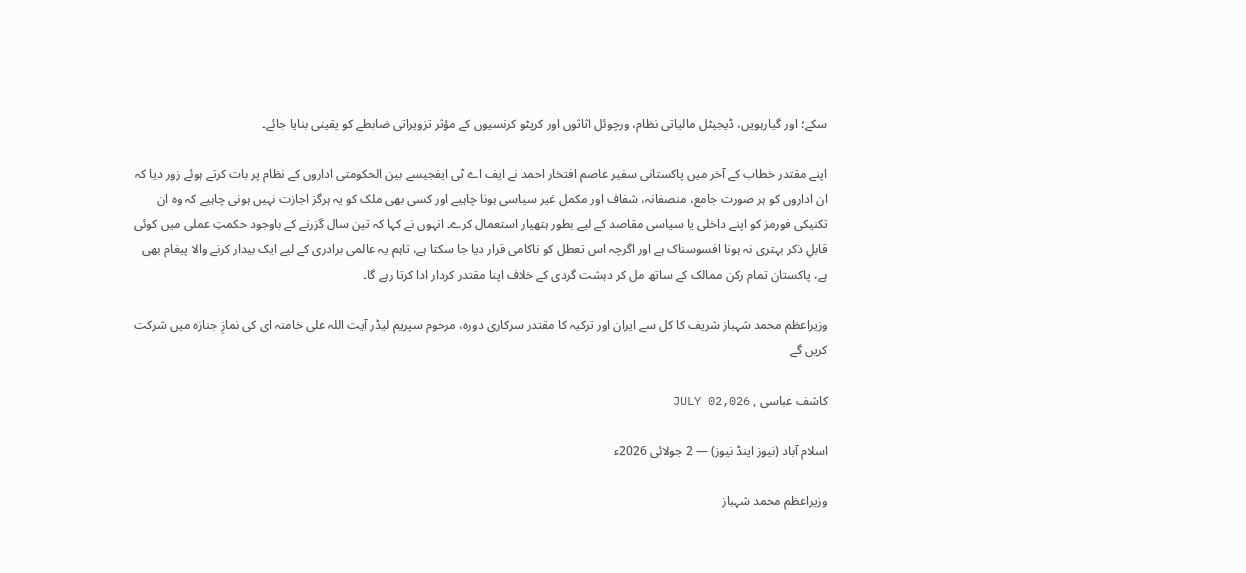سکے؛ اور گیارہویں، ڈیجیٹل مالیاتی نظام، ورچوئل اثاثوں اور کرپٹو کرنسیوں کے مؤثر تزویراتی ضابطے کو یقینی بنایا جائے۔

اپنے مقتدر خطاب کے آخر میں پاکستانی سفیر عاصم افتخار احمد نے ایف اے ٹی ایفجیسے بین الحکومتی اداروں کے نظام پر بات کرتے ہوئے زور دیا کہ ان اداروں کو ہر صورت جامع، منصفانہ، شفاف اور مکمل غیر سیاسی ہونا چاہیے اور کسی بھی ملک کو یہ ہرگز اجازت نہیں ہونی چاہیے کہ وہ ان تکنیکی فورمز کو اپنے داخلی یا سیاسی مقاصد کے لیے بطور ہتھیار استعمال کرے۔ انہوں نے کہا کہ تین سال گزرنے کے باوجود حکمتِ عملی میں کوئی قابلِ ذکر بہتری نہ ہونا افسوسناک ہے اور اگرچہ اس تعطل کو ناکامی قرار دیا جا سکتا ہے، تاہم یہ عالمی برادری کے لیے ایک بیدار کرنے والا پیغام بھی ہے، پاکستان تمام رکن ممالک کے ساتھ مل کر دہشت گردی کے خلاف اپنا مقتدر کردار ادا کرتا رہے گا۔

وزیراعظم محمد شہباز شریف کا کل سے ایران اور ترکیہ کا مقتدر سرکاری دورہ، مرحوم سپریم لیڈر آیت اللہ علی خامنہ ای کی نمازِ جنازہ میں شرکت کریں گے

کاشف عباسی , JULY 02,026

اسلام آباد (نیوز اینڈ نیوز) — 2 جولائی 2026ء

وزیراعظم محمد شہباز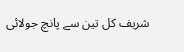شریف کل تین سے پانچ جولائی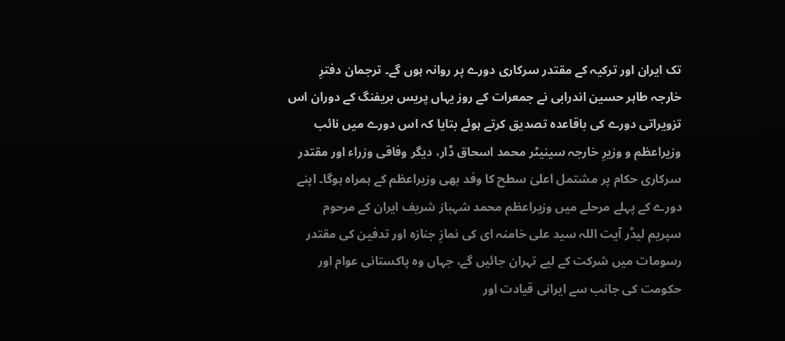تک ایران اور ترکیہ کے مقتدر سرکاری دورے پر روانہ ہوں گے۔ ترجمان دفترِ خارجہ طاہر حسین اندرابی نے جمعرات کے روز یہاں پریس بریفنگ کے دوران اس تزویراتی دورے کی باقاعدہ تصدیق کرتے ہوئے بتایا کہ اس دورے میں نائب وزیراعظم و وزیرِ خارجہ سینیٹر محمد اسحاق ڈار، دیگر وفاقی وزراء اور مقتدر سرکاری حکام پر مشتمل اعلیٰ سطح کا وفد بھی وزیراعظم کے ہمراہ ہوگا۔ اپنے دورے کے پہلے مرحلے میں وزیراعظم محمد شہباز شریف ایران کے مرحوم سپریم لیڈر آیت اللہ سید علی خامنہ ای کی نمازِ جنازہ اور تدفین کی مقتدر رسومات میں شرکت کے لیے تہران جائیں گے، جہاں وہ پاکستانی عوام اور حکومت کی جانب سے ایرانی قیادت اور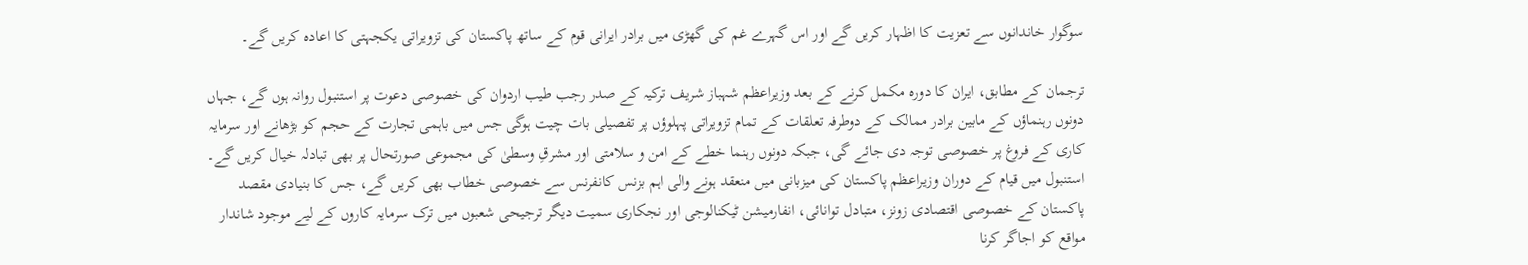سوگوار خاندانوں سے تعزیت کا اظہار کریں گے اور اس گہرے غم کی گھڑی میں برادر ایرانی قوم کے ساتھ پاکستان کی تزویراتی یکجہتی کا اعادہ کریں گے۔

ترجمان کے مطابق، ایران کا دورہ مکمل کرنے کے بعد وزیراعظم شہباز شریف ترکیہ کے صدر رجب طیب اردوان کی خصوصی دعوت پر استنبول روانہ ہوں گے، جہاں دونوں رہنماؤں کے مابین برادر ممالک کے دوطرفہ تعلقات کے تمام تزویراتی پہلوؤں پر تفصیلی بات چیت ہوگی جس میں باہمی تجارت کے حجم کو بڑھانے اور سرمایہ کاری کے فروغ پر خصوصی توجہ دی جائے گی، جبکہ دونوں رہنما خطے کے امن و سلامتی اور مشرقِ وسطیٰ کی مجموعی صورتحال پر بھی تبادلہ خیال کریں گے۔ استنبول میں قیام کے دوران وزیراعظم پاکستان کی میزبانی میں منعقد ہونے والی اہم بزنس کانفرنس سے خصوصی خطاب بھی کریں گے، جس کا بنیادی مقصد پاکستان کے خصوصی اقتصادی زونز، متبادل توانائی، انفارمیشن ٹیکنالوجی اور نجکاری سمیت دیگر ترجیحی شعبوں میں ترک سرمایہ کاروں کے لیے موجود شاندار مواقع کو اجاگر کرنا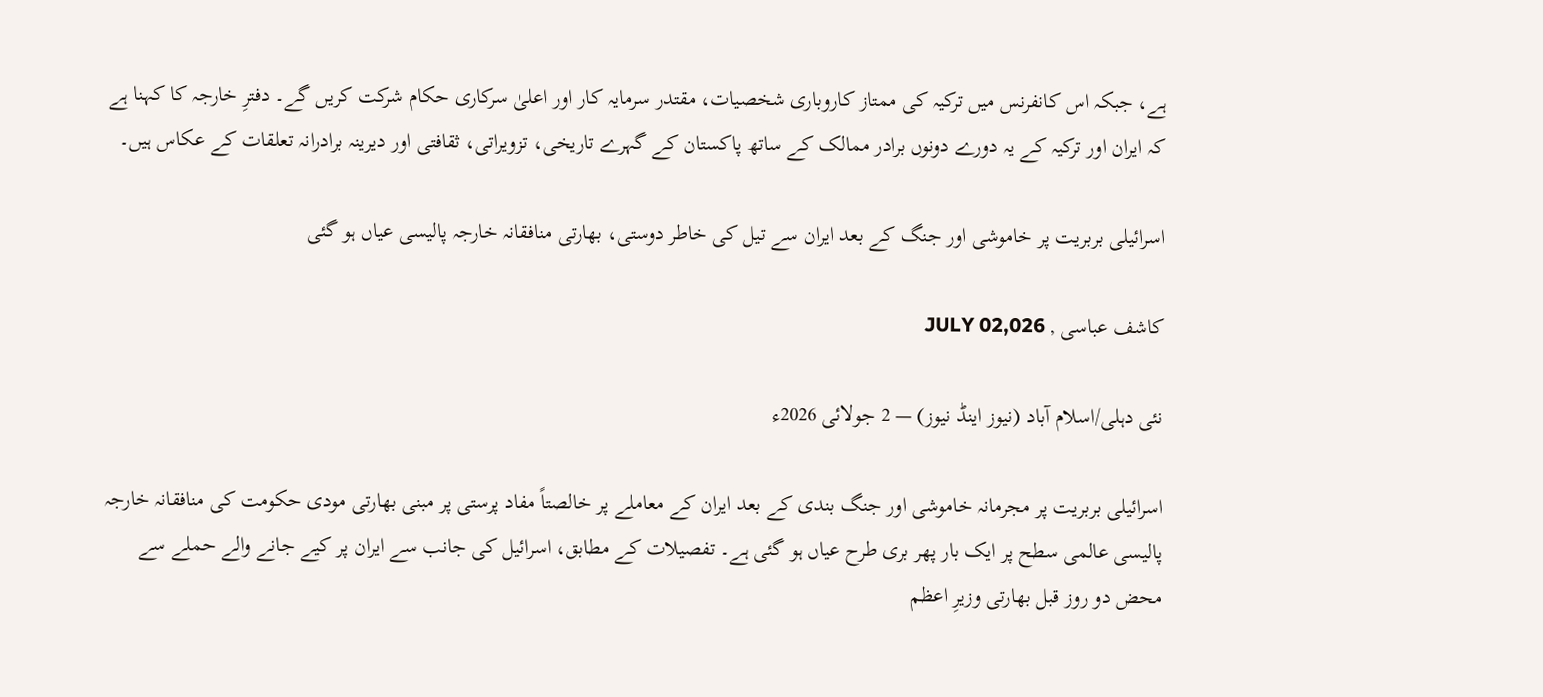ہے، جبکہ اس کانفرنس میں ترکیہ کی ممتاز کاروباری شخصیات، مقتدر سرمایہ کار اور اعلیٰ سرکاری حکام شرکت کریں گے۔ دفترِ خارجہ کا کہنا ہے کہ ایران اور ترکیہ کے یہ دورے دونوں برادر ممالک کے ساتھ پاکستان کے گہرے تاریخی، تزویراتی، ثقافتی اور دیرینہ برادرانہ تعلقات کے عکاس ہیں۔

اسرائیلی بربریت پر خاموشی اور جنگ کے بعد ایران سے تیل کی خاطر دوستی، بھارتی منافقانہ خارجہ پالیسی عیاں ہو گئی

کاشف عباسی , JULY 02,026

نئی دہلی/اسلام آباد (نیوز اینڈ نیوز) — 2 جولائی 2026ء

اسرائیلی بربریت پر مجرمانہ خاموشی اور جنگ بندی کے بعد ایران کے معاملے پر خالصتاً مفاد پرستی پر مبنی بھارتی مودی حکومت کی منافقانہ خارجہ پالیسی عالمی سطح پر ایک بار پھر بری طرح عیاں ہو گئی ہے۔ تفصیلات کے مطابق، اسرائیل کی جانب سے ایران پر کیے جانے والے حملے سے محض دو روز قبل بھارتی وزیرِ اعظم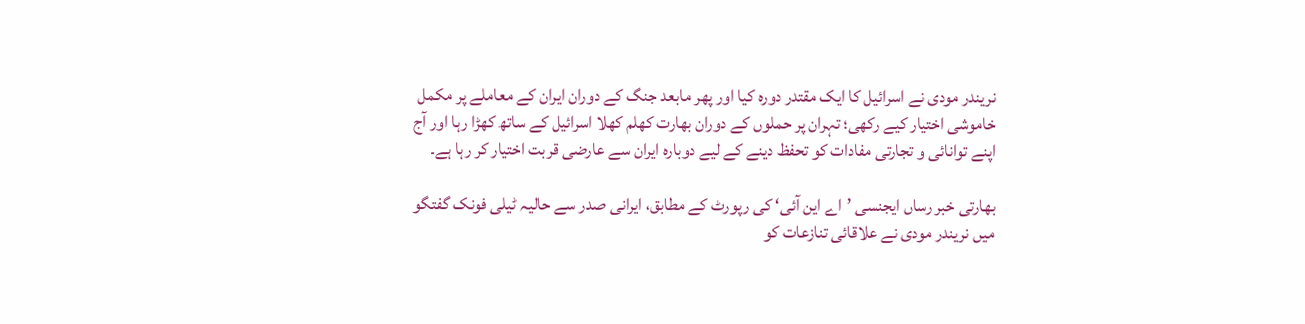نریندر مودی نے اسرائیل کا ایک مقتدر دورہ کیا اور پھر مابعد جنگ کے دوران ایران کے معاملے پر مکمل خاموشی اختیار کیے رکھی؛ تہران پر حملوں کے دوران بھارت کھلم کھلا اسرائیل کے ساتھ کھڑا رہا اور آج اپنے توانائی و تجارتی مفادات کو تحفظ دینے کے لیے دوبارہ ایران سے عارضی قربت اختیار کر رہا ہے۔

بھارتی خبر رساں ایجنسی ’اے این آئی‘ کی رپورٹ کے مطابق، ایرانی صدر سے حالیہ ٹیلی فونک گفتگو میں نریندر مودی نے علاقائی تنازعات کو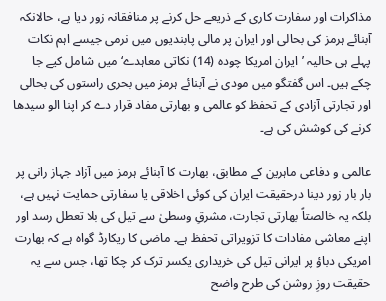مذاکرات اور سفارت کاری کے ذریعے حل کرنے پر منافقانہ زور دیا ہے، حالانکہ آبنائے ہرمز کی بحالی اور ایران پر مالی پابندیوں میں نرمی جیسے اہم نکات پہلے ہی حالیہ ’ایران امریکا چودہ (14) نکاتی معاہدے‘ میں شامل کیے جا چکے ہیں۔ اس گفتگو میں مودی نے آبنائے ہرمز میں بحری راستوں کی بحالی اور تجارتی آزادی کے تحفظ کو عالمی و بھارتی مفاد قرار دے کر اپنا الو سیدھا کرنے کی کوشش کی ہے۔

عالمی و دفاعی ماہرین کے مطابق، بھارت کا آبنائے ہرمز میں آزاد جہاز رانی پر بار بار زور دینا درحقیقت ایران کی کوئی اخلاقی یا سفارتی حمایت نہیں ہے، بلکہ یہ خالصتاً بھارتی تجارت، مشرقِ وسطیٰ سے تیل کی بلا تعطل رسد اور اپنے معاشی مفادات کا تزویراتی تحفظ ہے۔ ماضی کا ریکارڈ گواہ ہے کہ بھارت امریکی دباؤ پر ایرانی تیل کی خریداری یکسر ترک کر چکا تھا، جس سے یہ حقیقت روزِ روشن کی طرح واضح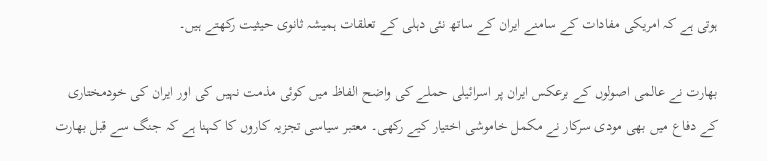ہوتی ہے کہ امریکی مفادات کے سامنے ایران کے ساتھ نئی دہلی کے تعلقات ہمیشہ ثانوی حیثیت رکھتے ہیں۔

بھارت نے عالمی اصولوں کے برعکس ایران پر اسرائیلی حملے کی واضح الفاظ میں کوئی مذمت نہیں کی اور ایران کی خودمختاری کے دفاع میں بھی مودی سرکار نے مکمل خاموشی اختیار کیے رکھی۔ معتبر سیاسی تجزیہ کاروں کا کہنا ہے کہ جنگ سے قبل بھارت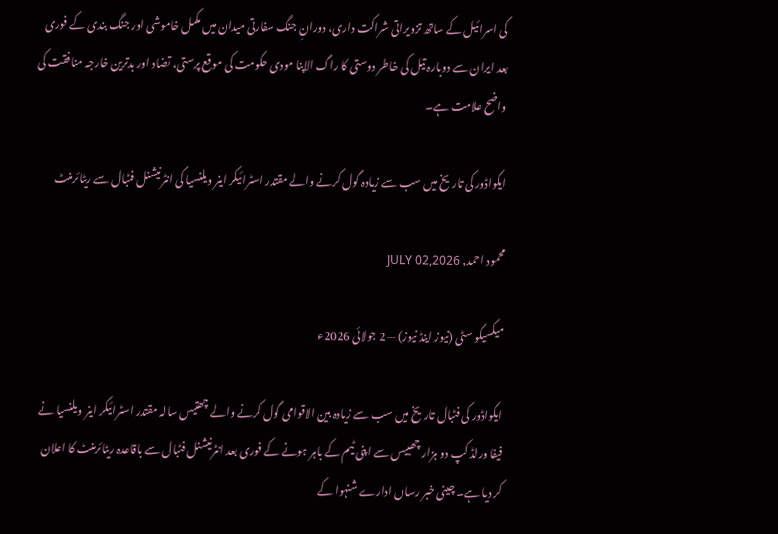کی اسرائیل کے ساتھ تزویراتی شراکت داری، دورانِ جنگ سفارتی میدان میں مکمل خاموشی اور جنگ بندی کے فوری بعد ایران سے دوبارہ تیل کی خاطر دوستی کا راگ الاپنا مودی حکومت کی موقع پرستی، تضاد اور بدترین خارجہ منافقت کی واضح علامت ہے۔

ایکواڈور کی تاریخ میں سب سے زیادہ گول کرنے والے مقتدر اسٹرائیکر اینر ویلنسیا کی انٹرنیشنل فٹبال سے ریٹائرمنٹ

محمود احمد, JULY 02,2026

میکسیکو سٹی (نیوز اینڈ نیوز) — 2 جولائی 2026ء

ایکواڈور کی فٹبال تاریخ میں سب سے زیادہ بین الاقوامی گول کرنے والے چھتیس سالہ مقتدر اسٹرائیکر اینر ویلنسیا نے فیفا ورلڈ کپ دو ہزار چھبیس سے اپنی ٹیم کے باہر ہونے کے فوری بعد انٹرنیشنل فٹبال سے باقاعدہ ریٹائرمنٹ کا اعلان کر دیا ہے۔ چینی خبر رساں ادارے شنہوا کے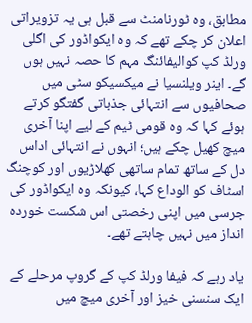مطابق، وہ ٹورنامنٹ سے قبل ہی یہ تزویراتی اعلان کر چکے تھے کہ وہ ایکواڈور کی اگلی ورلڈ کپ کوالیفائنگ مہم کا حصہ نہیں ہوں گے۔ اینر ویلنسیا نے میکسیکو سٹی میں صحافیوں سے انتہائی جذباتی گفتگو کرتے ہوئے کہا کہ وہ قومی ٹیم کے لیے اپنا آخری میچ کھیل چکے ہیں؛ انہوں نے انتہائی اداس دل کے ساتھ تمام ساتھی کھلاڑیوں اور کوچنگ اسٹاف کو الوداع کہا، کیونکہ وہ ایکواڈور کی جرسی میں اپنی رخصتی اس شکست خوردہ انداز میں نہیں چاہتے تھے۔

یاد رہے کہ فیفا ورلڈ کپ کے گروپ مرحلے کے ایک سنسنی خیز اور آخری میچ میں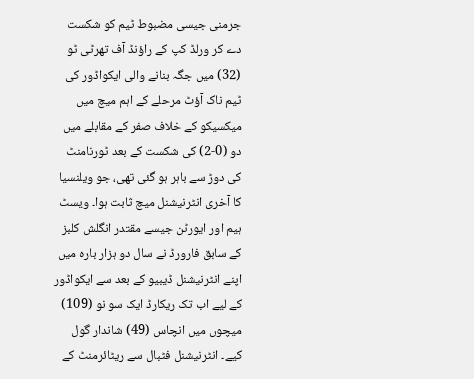جرمنی جیسی مضبوط ٹیم کو شکست دے کر ورلڈ کپ کے راؤنڈ آف تھرٹی ٹو (32) میں جگہ بنانے والی ایکواڈور کی ٹیم ناک آؤٹ مرحلے کے اہم میچ میں میکسیکو کے خلاف صفر کے مقابلے میں دو (0-2) کی شکست کے بعد ٹورنامنٹ کی دوڑ سے باہر ہو گئی تھی، جو ویلنسیا کا آخری انٹرنیشنل میچ ثابت ہوا۔ ویسٹ ہیم اور ایورٹن جیسے مقتدر انگلش کلبز کے سابق فارورڈ نے سال دو ہزار بارہ میں اپنے انٹرنیشنل ڈیبیو کے بعد سے ایکواڈور کے لیے اب تک ریکارڈ ایک سو نو (109) میچوں میں انچاس (49) شاندار گول کیے۔ انٹرنیشنل فٹبال سے ریٹائرمنٹ کے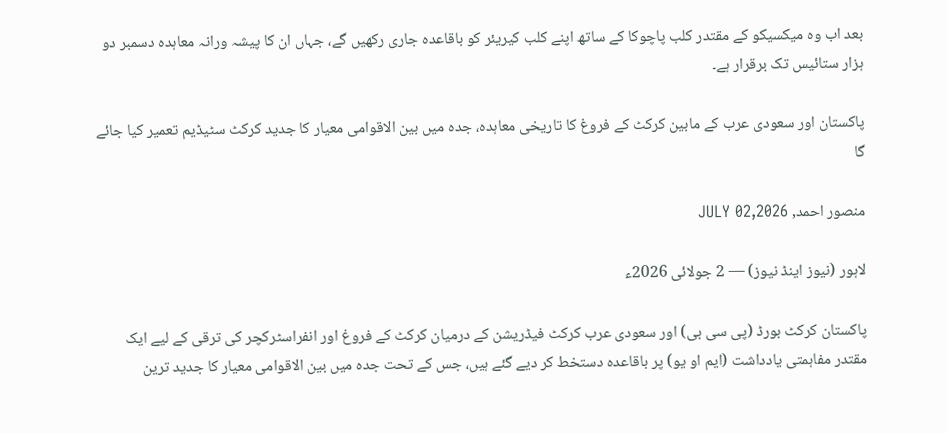بعد اب وہ میکسیکو کے مقتدر کلب پاچوکا کے ساتھ اپنے کلب کیریئر کو باقاعدہ جاری رکھیں گے، جہاں ان کا پیشہ ورانہ معاہدہ دسمبر دو ہزار ستائیس تک برقرار ہے۔

پاکستان اور سعودی عرب کے مابین کرکٹ کے فروغ کا تاریخی معاہدہ، جدہ میں بین الاقوامی معیار کا جدید کرکٹ سٹیڈیم تعمیر کیا جائے گا

منصور احمد, JULY 02,2026

لاہور (نیوز اینڈ نیوز) — 2 جولائی 2026ء

پاکستان کرکٹ بورڈ (پی سی بی) اور سعودی عرب کرکٹ فیڈریشن کے درمیان کرکٹ کے فروغ اور انفراسٹرکچر کی ترقی کے لیے ایک مقتدر مفاہمتی یادداشت (ایم او یو) پر باقاعدہ دستخط کر دیے گئے ہیں، جس کے تحت جدہ میں بین الاقوامی معیار کا جدید ترین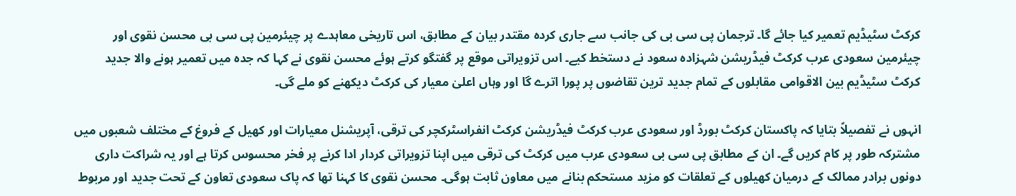کرکٹ سٹیڈیم تعمیر کیا جائے گا۔ ترجمان پی سی بی کی جانب سے جاری کردہ مقتدر بیان کے مطابق، اس تاریخی معاہدے پر چیئرمین پی سی بی محسن نقوی اور چیئرمین سعودی عرب کرکٹ فیڈریشن شہزادہ سعود نے دستخط کیے۔ اس تزویراتی موقع پر گفتگو کرتے ہوئے محسن نقوی نے کہا کہ جدہ میں تعمیر ہونے والا جدید کرکٹ سٹیڈیم بین الاقوامی مقابلوں کے تمام جدید ترین تقاضوں پر پورا اترے گا اور وہاں اعلیٰ معیار کی کرکٹ دیکھنے کو ملے گی۔

انہوں نے تفصیلاً بتایا کہ پاکستان کرکٹ بورڈ اور سعودی عرب کرکٹ فیڈریشن کرکٹ انفراسٹرکچر کی ترقی، آپریشنل معیارات اور کھیل کے فروغ کے مختلف شعبوں میں مشترکہ طور پر کام کریں گے۔ ان کے مطابق پی سی بی سعودی عرب میں کرکٹ کی ترقی میں اپنا تزویراتی کردار ادا کرنے پر فخر محسوس کرتا ہے اور یہ شراکت داری دونوں برادر ممالک کے درمیان کھیلوں کے تعلقات کو مزید مستحکم بنانے میں معاون ثابت ہوگی۔ محسن نقوی کا کہنا تھا کہ پاک سعودی تعاون کے تحت جدید اور مربوط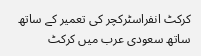کرکٹ انفراسٹرکچر کی تعمیر کے ساتھ ساتھ سعودی عرب میں کرکٹ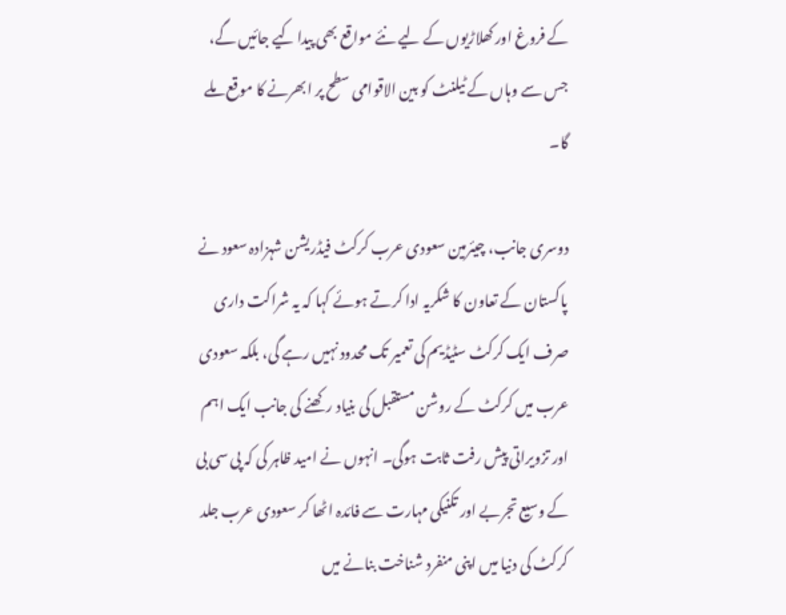کے فروغ اور کھلاڑیوں کے لیے نئے مواقع بھی پیدا کیے جائیں گے، جس سے وہاں کے ٹیلنٹ کو بین الاقوامی سطح پر ابھرنے کا موقع ملے گا۔

دوسری جانب، چیئرمین سعودی عرب کرکٹ فیڈریشن شہزادہ سعود نے پاکستان کے تعاون کا شکریہ ادا کرتے ہوئے کہا کہ یہ شراکت داری صرف ایک کرکٹ سٹیڈیم کی تعمیر تک محدود نہیں رہے گی، بلکہ سعودی عرب میں کرکٹ کے روشن مستقبل کی بنیاد رکھنے کی جانب ایک اہم اور تزویراتی پیش رفت ثابت ہوگی۔ انہوں نے امید ظاہر کی کہ پی سی بی کے وسیع تجربے اور تکنیکی مہارت سے فائدہ اٹھا کر سعودی عرب جلد کرکٹ کی دنیا میں اپنی منفرد شناخت بنانے میں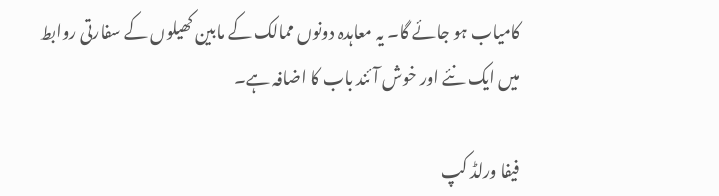کامیاب ہو جائے گا۔ یہ معاہدہ دونوں ممالک کے مابین کھیلوں کے سفارتی روابط میں ایک نئے اور خوش آئند باب کا اضافہ ہے۔

فیفا ورلڈ کپ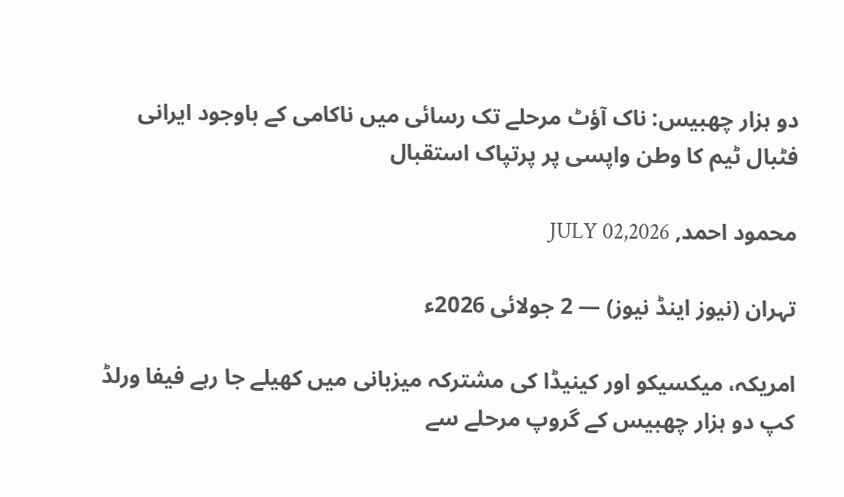دو ہزار چھبیس: ناک آؤٹ مرحلے تک رسائی میں ناکامی کے باوجود ایرانی فٹبال ٹیم کا وطن واپسی پر پرتپاک استقبال

محمود احمد, JULY 02,2026

تہران (نیوز اینڈ نیوز) — 2 جولائی 2026ء

امریکہ، میکسیکو اور کینیڈا کی مشترکہ میزبانی میں کھیلے جا رہے فیفا ورلڈ کپ دو ہزار چھبیس کے گروپ مرحلے سے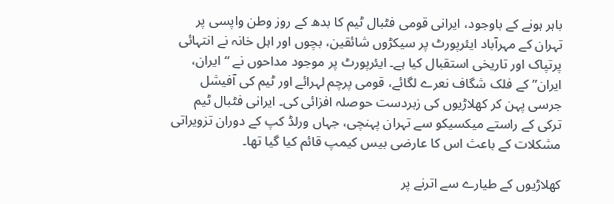باہر ہونے کے باوجود، ایرانی قومی فٹبال ٹیم کا بدھ کے روز وطن واپسی پر تہران کے مہرآباد ایئرپورٹ پر سیکڑوں شائقین، بچوں اور اہل خانہ نے انتہائی پرتپاک اور تاریخی استقبال کیا ہے۔ ایئرپورٹ پر موجود مداحوں نے “ایران، ایران” کے فلک شگاف نعرے لگائے، قومی پرچم لہرائے اور ٹیم کی آفیشل جرسی پہن کر کھلاڑیوں کی زبردست حوصلہ افزائی کی۔ ایرانی فٹبال ٹیم ترکی کے راستے میکسیکو سے تہران پہنچی، جہاں ورلڈ کپ کے دوران تزویراتی مشکلات کے باعث اس کا عارضی بیس کیمپ قائم کیا گیا تھا۔

کھلاڑیوں کے طیارے سے اترنے پر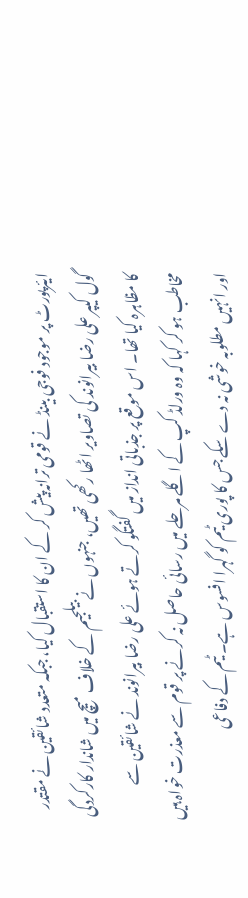ایئرپورٹ پر موجود فوجی بینڈ نے قومی ترانہ پیش کر کے ان کا استقبال کیا، جبکہ متعدد شائقین نے مقتدر گول کیپر علی رضا بیرانوند کی تصاویر اٹھا رکھی تھیں، جنہوں نے بیلجیم کے خلاف میچ میں شاندار کارکردگی کا مظاہرہ کیا تھا۔ اس موقع پر جذباتی انداز میں گفتگو کرتے ہوئے علی رضا بیرانوند نے شائقین سے مخاطب ہو کر کہا کہ وہ ورلڈ کپ کے اگلے مرحلے میں رسائی حاصل نہ کرنے پر قوم سے معذرت خواہ ہیں اور انہیں مطلوبہ خوشی نہ دے سکے جس کا پوری ٹیم کو گہرا افسوس ہے۔ ٹیم کے دفاعی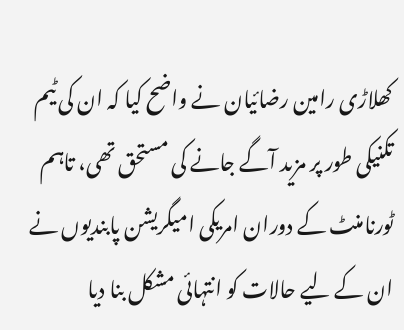کھلاڑی رامین رضائیان نے واضح کیا کہ ان کی ٹیم تکنیکی طور پر مزید آگے جانے کی مستحق تھی، تاہم ٹورنامنٹ کے دوران امریکی امیگریشن پابندیوں نے ان کے لیے حالات کو انتہائی مشکل بنا دیا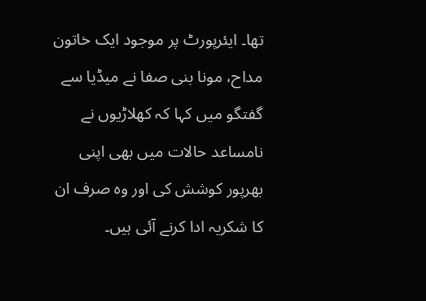تھا۔ ایئرپورٹ پر موجود ایک خاتون مداح، مونا بنی صفا نے میڈیا سے گفتگو میں کہا کہ کھلاڑیوں نے نامساعد حالات میں بھی اپنی بھرپور کوشش کی اور وہ صرف ان کا شکریہ ادا کرنے آئی ہیں۔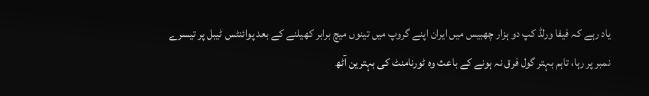یاد رہے کہ فیفا ورلڈ کپ دو ہزار چھبیس میں ایران اپنے گروپ میں تینوں میچ برابر کھیلنے کے بعد پوائنٹس ٹیبل پر تیسرے نمبر پر رہا، تاہم بہتر گول فرق نہ ہونے کے باعث وہ ٹورنامنٹ کی بہترین آٹھ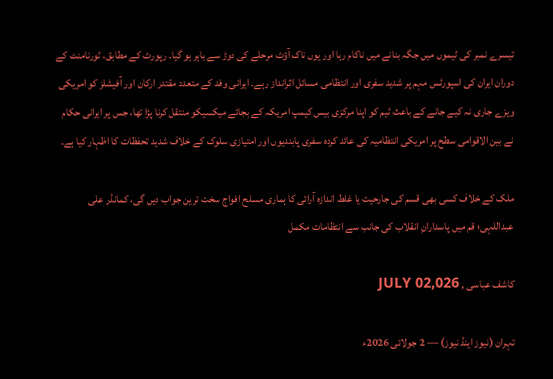تیسرے نمبر کی ٹیموں میں جگہ بنانے میں ناکام رہا اور یوں ناک آؤٹ مرحلے کی دوڑ سے باہر ہو گیا۔ رپورٹ کے مطابق، ٹورنامنٹ کے دوران ایران کی اسپورٹس مہم پر شدید سفری اور انتظامی مسائل اثرانداز رہے۔ ایرانی وفد کے متعدد مقتدر ارکان اور آفیشلز کو امریکی ویزے جاری نہ کیے جانے کے باعث ٹیم کو اپنا مرکزی بیس کیمپ امریکہ کے بجائے میکسیکو منتقل کرنا پڑا تھا، جس پر ایرانی حکام نے بین الاقوامی سطح پر امریکی انتظامیہ کی عائد کردہ سفری پابندیوں اور امتیازی سلوک کے خلاف شدید تحفظات کا اظہار کیا ہے۔

ملک کے خلاف کسی بھی قسم کی جارحیت یا غلط اندازہ آرائی کا ہماری مسلح افواج سخت ترین جواب دیں گی، کمانڈر علی عبداللہی؛ قم میں پاسدارانِ انقلاب کی جانب سے انتظامات مکمل

کاشف عباسی , JULY 02,026

تہران (نیوز اینڈ نیوز) — 2 جولائی 2026ء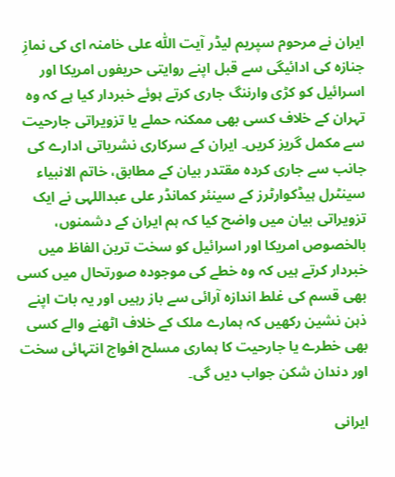ایران نے مرحوم سپریم لیڈر آیت اللّٰہ علی خامنہ ای کی نمازِ جنازہ کی ادائیگی سے قبل اپنے روایتی حریفوں امریکا اور اسرائیل کو کڑی وارننگ جاری کرتے ہوئے خبردار کیا ہے کہ وہ تہران کے خلاف کسی بھی ممکنہ حملے یا تزویراتی جارحیت سے مکمل گریز کریں۔ ایران کے سرکاری نشریاتی ادارے کی جانب سے جاری کردہ مقتدر بیان کے مطابق، خاتم الانبیاء سینٹرل ہیڈکوارٹرز کے سینئر کمانڈر علی عبداللہی نے ایک تزویراتی بیان میں واضح کیا کہ ہم ایران کے دشمنوں، بالخصوص امریکا اور اسرائیل کو سخت ترین الفاظ میں خبردار کرتے ہیں کہ وہ خطے کی موجودہ صورتحال میں کسی بھی قسم کی غلط اندازہ آرائی سے باز رہیں اور یہ بات اپنے ذہن نشین رکھیں کہ ہمارے ملک کے خلاف اٹھنے والے کسی بھی خطرے یا جارحیت کا ہماری مسلح افواج انتہائی سخت اور دندان شکن جواب دیں گی۔

ایرانی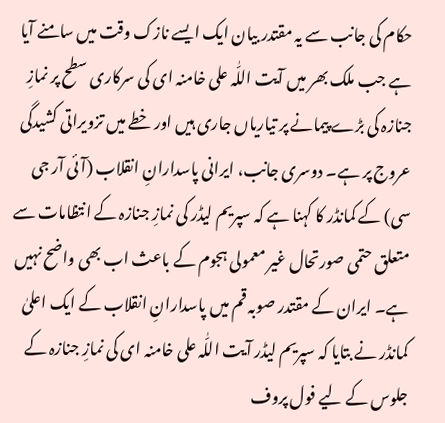حکام کی جانب سے یہ مقتدر بیان ایک ایسے نازک وقت میں سامنے آیا ہے جب ملک بھر میں آیت اللّٰہ علی خامنہ ای کی سرکاری سطح پر نمازِ جنازہ کی بڑے پیمانے پر تیاریاں جاری ہیں اور خطے میں تزویراتی کشیدگی عروج پر ہے۔ دوسری جانب، ایرانی پاسدارانِ انقلاب (آئی آر جی سی) کے کمانڈر کا کہنا ہے کہ سپریم لیڈر کی نمازِ جنازہ کے انتظامات سے متعلق حتمی صورتحال غیر معمولی ہجوم کے باعث اب بھی واضح نہیں ہے۔ ایران کے مقتدر صوبہ قم میں پاسدارانِ انقلاب کے ایک اعلیٰ کمانڈر نے بتایا کہ سپریم لیڈر آیت اللّٰہ علی خامنہ ای کی نمازِ جنازہ کے جلوس کے لیے فول پروف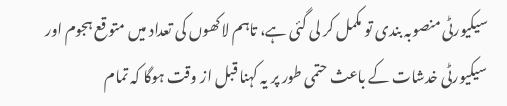سیکیورٹی منصوبہ بندی تو مکمل کر لی گئی ہے، تاہم لاکھوں کی تعداد میں متوقع ہجوم اور سیکیورٹی خدشات کے باعث حتمی طور پر یہ کہنا قبل از وقت ہوگا کہ تمام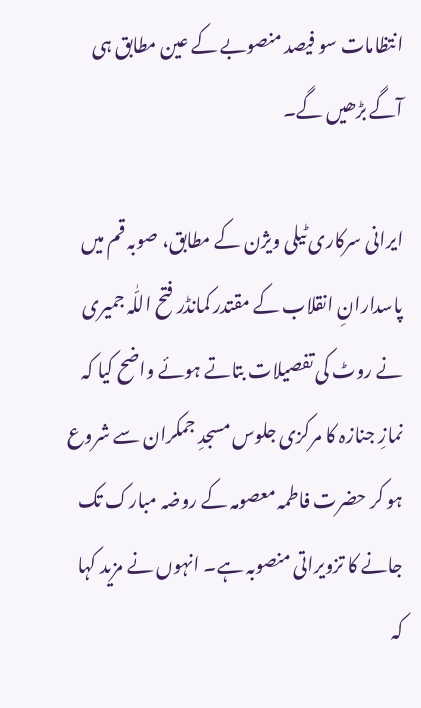انتظامات سو فیصد منصوبے کے عین مطابق ہی آگے بڑھیں گے۔

ایرانی سرکاری ٹیلی ویژن کے مطابق، صوبہ قم میں پاسدارانِ انقلاب کے مقتدر کمانڈر فتح اللّٰہ جمیری نے روٹ کی تفصیلات بتاتے ہوئے واضح کیا کہ نمازِ جنازہ کا مرکزی جلوس مسجدِ جمکران سے شروع ہو کر حضرت فاطمہ معصومہ کے روضہ مبارک تک جانے کا تزویراتی منصوبہ ہے۔ انہوں نے مزید کہا کہ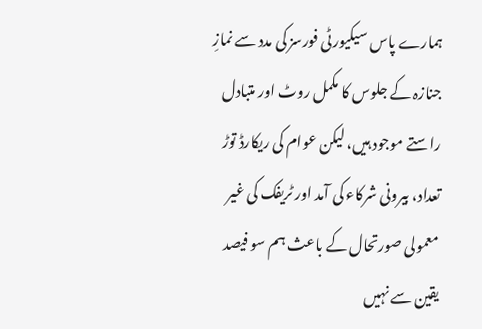ہمارے پاس سیکیورٹی فورسز کی مدد سے نمازِ جنازہ کے جلوس کا مکمل روٹ اور متبادل راستے موجود ہیں، لیکن عوام کی ریکارڈ توڑ تعداد، بیرونی شرکاء کی آمد اور ٹریفک کی غیر معمولی صورتحال کے باعث ہم سو فیصد یقین سے نہیں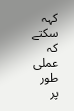کہہ سکتے کہ عملی طور پر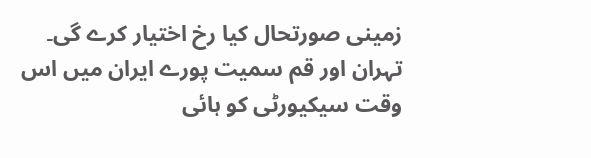زمینی صورتحال کیا رخ اختیار کرے گی۔ تہران اور قم سمیت پورے ایران میں اس وقت سیکیورٹی کو ہائی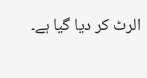الرٹ کر دیا گیا ہے۔